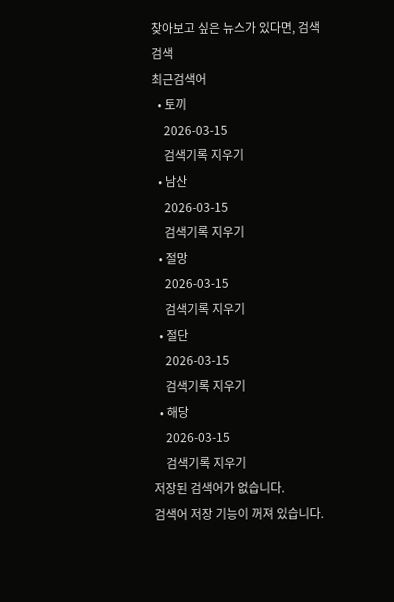찾아보고 싶은 뉴스가 있다면, 검색
검색
최근검색어
  • 토끼
    2026-03-15
    검색기록 지우기
  • 남산
    2026-03-15
    검색기록 지우기
  • 절망
    2026-03-15
    검색기록 지우기
  • 절단
    2026-03-15
    검색기록 지우기
  • 해당
    2026-03-15
    검색기록 지우기
저장된 검색어가 없습니다.
검색어 저장 기능이 꺼져 있습니다.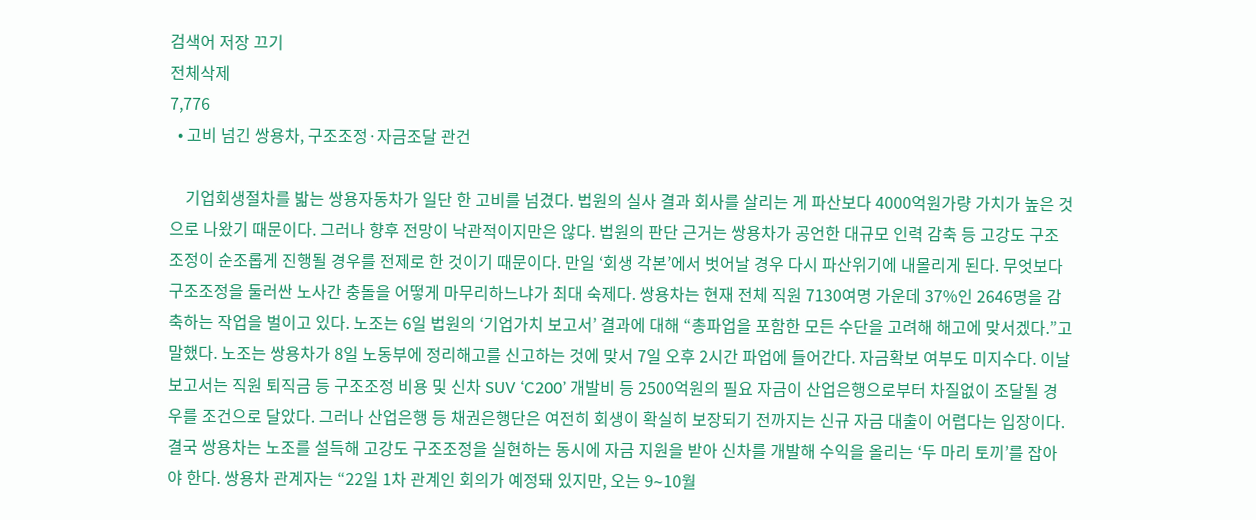검색어 저장 끄기
전체삭제
7,776
  • 고비 넘긴 쌍용차, 구조조정·자금조달 관건

    기업회생절차를 밟는 쌍용자동차가 일단 한 고비를 넘겼다. 법원의 실사 결과 회사를 살리는 게 파산보다 4000억원가량 가치가 높은 것으로 나왔기 때문이다. 그러나 향후 전망이 낙관적이지만은 않다. 법원의 판단 근거는 쌍용차가 공언한 대규모 인력 감축 등 고강도 구조조정이 순조롭게 진행될 경우를 전제로 한 것이기 때문이다. 만일 ‘회생 각본’에서 벗어날 경우 다시 파산위기에 내몰리게 된다. 무엇보다 구조조정을 둘러싼 노사간 충돌을 어떻게 마무리하느냐가 최대 숙제다. 쌍용차는 현재 전체 직원 7130여명 가운데 37%인 2646명을 감축하는 작업을 벌이고 있다. 노조는 6일 법원의 ‘기업가치 보고서’ 결과에 대해 “총파업을 포함한 모든 수단을 고려해 해고에 맞서겠다.”고 말했다. 노조는 쌍용차가 8일 노동부에 정리해고를 신고하는 것에 맞서 7일 오후 2시간 파업에 들어간다. 자금확보 여부도 미지수다. 이날 보고서는 직원 퇴직금 등 구조조정 비용 및 신차 SUV ‘C200’ 개발비 등 2500억원의 필요 자금이 산업은행으로부터 차질없이 조달될 경우를 조건으로 달았다. 그러나 산업은행 등 채권은행단은 여전히 회생이 확실히 보장되기 전까지는 신규 자금 대출이 어렵다는 입장이다. 결국 쌍용차는 노조를 설득해 고강도 구조조정을 실현하는 동시에 자금 지원을 받아 신차를 개발해 수익을 올리는 ‘두 마리 토끼’를 잡아야 한다. 쌍용차 관계자는 “22일 1차 관계인 회의가 예정돼 있지만, 오는 9∼10월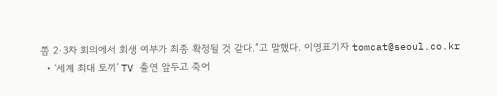쯤 2·3차 회의에서 회생 여부가 최종 확정될 것 같다.”고 말했다. 이영표기자 tomcat@seoul.co.kr
  • ‘세계 최대 토끼’ TV 출연 앞두고 죽어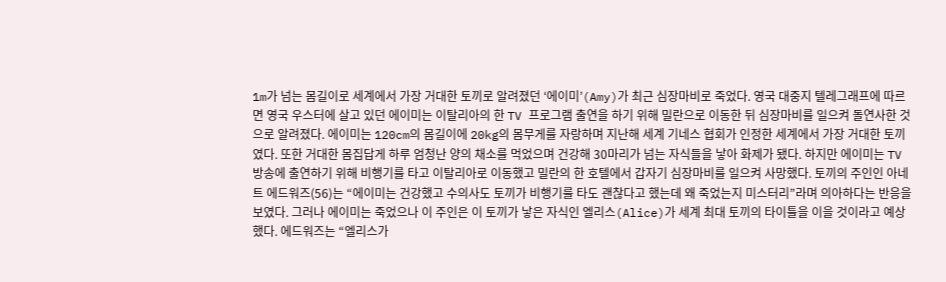1m가 넘는 몸길이로 세계에서 가장 거대한 토끼로 알려졌던 ‘에이미’(Amy)가 최근 심장마비로 죽었다. 영국 대중지 텔레그래프에 따르면 영국 우스터에 살고 있던 에이미는 이탈리아의 한 TV 프로그램 출연을 하기 위해 밀란으로 이동한 뒤 심장마비를 일으켜 돌연사한 것으로 알려졌다. 에이미는 120cm의 몸길이에 20kg의 몸무게를 자랑하며 지난해 세계 기네스 협회가 인정한 세계에서 가장 거대한 토끼였다. 또한 거대한 몸집답게 하루 엄청난 양의 채소를 먹었으며 건강해 30마리가 넘는 자식들을 낳아 화제가 됐다. 하지만 에이미는 TV 방송에 출연하기 위해 비행기를 타고 이탈리아로 이동했고 밀란의 한 호텔에서 갑자기 심장마비를 일으켜 사망했다. 토끼의 주인인 아네트 에드워즈(56)는 “에이미는 건강했고 수의사도 토끼가 비행기를 타도 괜찮다고 했는데 왜 죽었는지 미스터리”라며 의아하다는 반응을 보였다. 그러나 에이미는 죽었으나 이 주인은 이 토끼가 낳은 자식인 엘리스(Alice)가 세계 최대 토끼의 타이틀을 이을 것이라고 예상했다. 에드워즈는 “엘리스가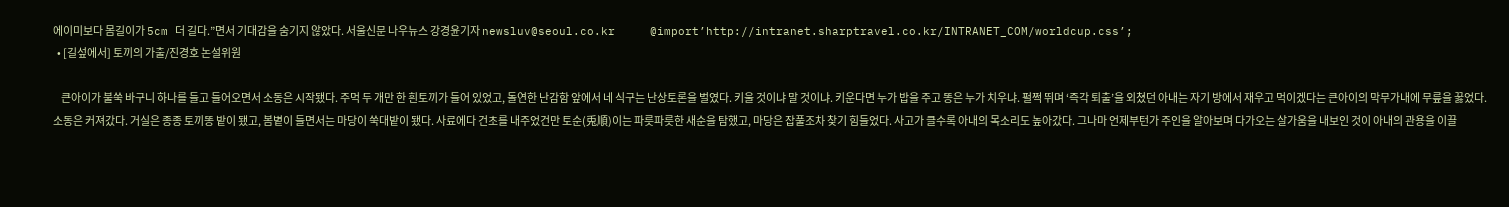에이미보다 몸길이가 5cm 더 길다.”면서 기대감을 숨기지 않았다. 서울신문 나우뉴스 강경윤기자 newsluv@seoul.co.kr     @import’http://intranet.sharptravel.co.kr/INTRANET_COM/worldcup.css’;
  • [길섶에서] 토끼의 가출/진경호 논설위원

    큰아이가 불쑥 바구니 하나를 들고 들어오면서 소동은 시작됐다. 주먹 두 개만 한 흰토끼가 들어 있었고, 돌연한 난감함 앞에서 네 식구는 난상토론을 벌였다. 키울 것이냐 말 것이냐. 키운다면 누가 밥을 주고 똥은 누가 치우냐. 펄쩍 뛰며 ‘즉각 퇴출’을 외쳤던 아내는 자기 방에서 재우고 먹이겠다는 큰아이의 막무가내에 무릎을 꿇었다. 소동은 커져갔다. 거실은 종종 토끼똥 밭이 됐고, 봄볕이 들면서는 마당이 쑥대밭이 됐다. 사료에다 건초를 내주었건만 토순(兎順)이는 파릇파릇한 새순을 탐했고, 마당은 잡풀조차 찾기 힘들었다. 사고가 클수록 아내의 목소리도 높아갔다. 그나마 언제부턴가 주인을 알아보며 다가오는 살가움을 내보인 것이 아내의 관용을 이끌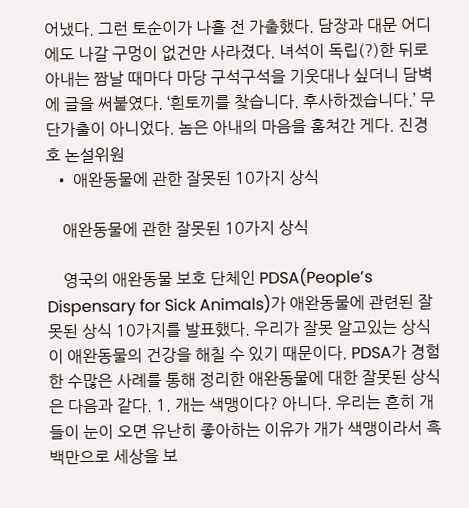어냈다. 그런 토순이가 나흘 전 가출했다. 담장과 대문 어디에도 나갈 구멍이 없건만 사라졌다. 녀석이 독립(?)한 뒤로 아내는 짬날 때마다 마당 구석구석을 기웃대나 싶더니 담벽에 글을 써붙였다. ‘흰토끼를 찾습니다. 후사하겠습니다.’ 무단가출이 아니었다. 놈은 아내의 마음을 훔쳐간 게다. 진경호 논설위원
  • 애완동물에 관한 잘못된 10가지 상식

    애완동물에 관한 잘못된 10가지 상식

    영국의 애완동물 보호 단체인 PDSA(People’s Dispensary for Sick Animals)가 애완동물에 관련된 잘못된 상식 10가지를 발표했다. 우리가 잘못 알고있는 상식이 애완동물의 건강을 해칠 수 있기 때문이다. PDSA가 경험한 수많은 사례를 통해 정리한 애완동물에 대한 잘못된 상식은 다음과 같다. 1. 개는 색맹이다? 아니다. 우리는 흔히 개들이 눈이 오면 유난히 좋아하는 이유가 개가 색맹이라서 흑백만으로 세상을 보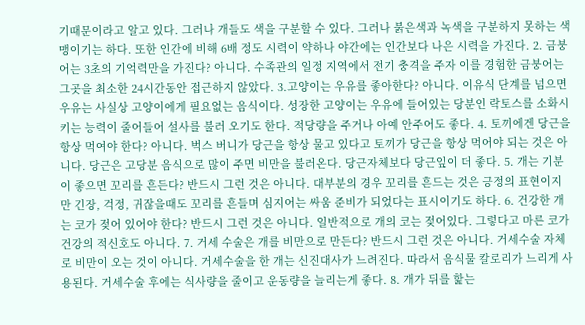기때문이라고 알고 있다. 그러나 개들도 색을 구분할 수 있다. 그러나 붉은색과 녹색을 구분하지 못하는 색맹이기는 하다. 또한 인간에 비해 6배 정도 시력이 약하나 야간에는 인간보다 나은 시력을 가진다. 2. 금붕어는 3초의 기억력만을 가진다? 아니다. 수족관의 일정 지역에서 전기 충격을 주자 이를 경험한 금붕어는 그곳을 최소한 24시간동안 접근하지 않았다. 3.고양이는 우유를 좋아한다? 아니다. 이유식 단계를 넘으면 우유는 사실상 고양이에게 필요없는 음식이다. 성장한 고양이는 우유에 들어있는 당분인 락토스를 소화시키는 능력이 줄어들어 설사를 불러 오기도 한다. 적당량을 주거나 아예 안주어도 좋다. 4. 토끼에겐 당근을 항상 먹여야 한다? 아니다. 벅스 버니가 당근을 항상 물고 있다고 토끼가 당근을 항상 먹어야 되는 것은 아니다. 당근은 고당분 음식으로 많이 주면 비만을 불러온다. 당근자체보다 당근잎이 더 좋다. 5. 개는 기분이 좋으면 꼬리를 흔든다? 반드시 그런 것은 아니다. 대부분의 경우 꼬리를 흔드는 것은 긍정의 표현이지만 긴장, 걱정, 귀잖을때도 꼬리를 흔들며 심지어는 싸움 준비가 되었다는 표시이기도 하다. 6. 건강한 개는 코가 젖어 있어야 한다? 반드시 그런 것은 아니다. 일반적으로 개의 코는 젖어있다. 그렇다고 마른 코가 건강의 적신호도 아니다. 7. 거세 수술은 개를 비만으로 만든다? 반드시 그런 것은 아니다. 거세수술 자체로 비만이 오는 것이 아니다. 거세수술을 한 개는 신진대사가 느려진다. 따라서 음식물 칼로리가 느리게 사용된다. 거세수술 후에는 식사량을 줄이고 운동량을 늘리는게 좋다. 8. 개가 뒤를 핥는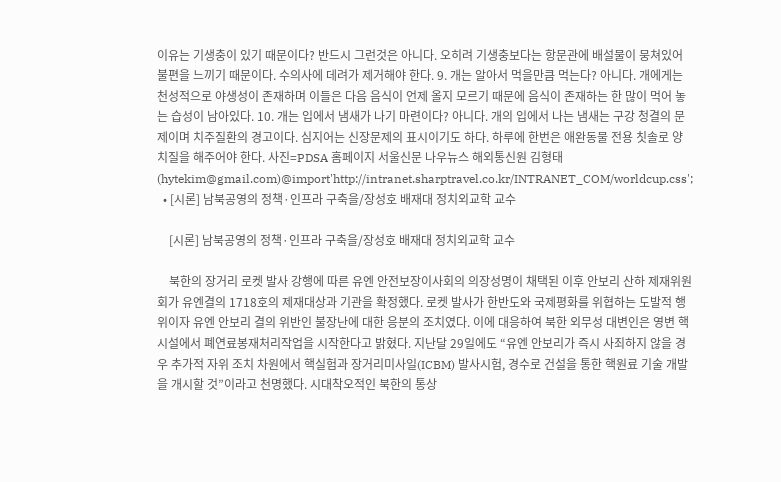이유는 기생충이 있기 때문이다? 반드시 그런것은 아니다. 오히려 기생충보다는 항문관에 배설물이 뭉쳐있어 불편을 느끼기 때문이다. 수의사에 데려가 제거해야 한다. 9. 개는 알아서 먹을만큼 먹는다? 아니다. 개에게는 천성적으로 야생성이 존재하며 이들은 다음 음식이 언제 올지 모르기 때문에 음식이 존재하는 한 많이 먹어 놓는 습성이 남아있다. 10. 개는 입에서 냄새가 나기 마련이다? 아니다. 개의 입에서 나는 냄새는 구강 청결의 문제이며 치주질환의 경고이다. 심지어는 신장문제의 표시이기도 하다. 하루에 한번은 애완동물 전용 칫솔로 양치질을 해주어야 한다. 사진=PDSA 홈페이지 서울신문 나우뉴스 해외통신원 김형태(hytekim@gmail.com)@import'http://intranet.sharptravel.co.kr/INTRANET_COM/worldcup.css';
  • [시론] 남북공영의 정책·인프라 구축을/장성호 배재대 정치외교학 교수

    [시론] 남북공영의 정책·인프라 구축을/장성호 배재대 정치외교학 교수

    북한의 장거리 로켓 발사 강행에 따른 유엔 안전보장이사회의 의장성명이 채택된 이후 안보리 산하 제재위원회가 유엔결의 1718호의 제재대상과 기관을 확정했다. 로켓 발사가 한반도와 국제평화를 위협하는 도발적 행위이자 유엔 안보리 결의 위반인 불장난에 대한 응분의 조치였다. 이에 대응하여 북한 외무성 대변인은 영변 핵시설에서 폐연료봉재처리작업을 시작한다고 밝혔다. 지난달 29일에도 “유엔 안보리가 즉시 사죄하지 않을 경우 추가적 자위 조치 차원에서 핵실험과 장거리미사일(ICBM) 발사시험, 경수로 건설을 통한 핵원료 기술 개발을 개시할 것”이라고 천명했다. 시대착오적인 북한의 통상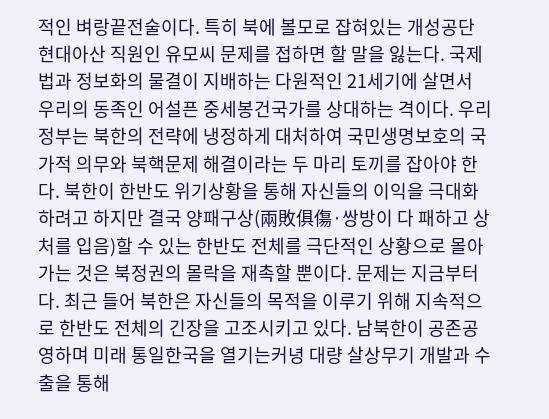적인 벼랑끝전술이다. 특히 북에 볼모로 잡혀있는 개성공단 현대아산 직원인 유모씨 문제를 접하면 할 말을 잃는다. 국제법과 정보화의 물결이 지배하는 다원적인 21세기에 살면서 우리의 동족인 어설픈 중세봉건국가를 상대하는 격이다. 우리 정부는 북한의 전략에 냉정하게 대처하여 국민생명보호의 국가적 의무와 북핵문제 해결이라는 두 마리 토끼를 잡아야 한다. 북한이 한반도 위기상황을 통해 자신들의 이익을 극대화하려고 하지만 결국 양패구상(兩敗俱傷·쌍방이 다 패하고 상처를 입음)할 수 있는 한반도 전체를 극단적인 상황으로 몰아가는 것은 북정권의 몰락을 재촉할 뿐이다. 문제는 지금부터다. 최근 들어 북한은 자신들의 목적을 이루기 위해 지속적으로 한반도 전체의 긴장을 고조시키고 있다. 남북한이 공존공영하며 미래 통일한국을 열기는커녕 대량 살상무기 개발과 수출을 통해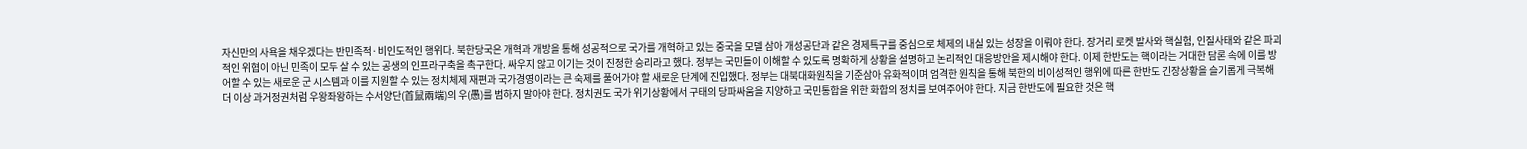자신만의 사욕을 채우겠다는 반민족적·비인도적인 행위다. 북한당국은 개혁과 개방을 통해 성공적으로 국가를 개혁하고 있는 중국을 모델 삼아 개성공단과 같은 경제특구를 중심으로 체제의 내실 있는 성장을 이뤄야 한다. 장거리 로켓 발사와 핵실험, 인질사태와 같은 파괴적인 위협이 아닌 민족이 모두 살 수 있는 공생의 인프라구축을 촉구한다. 싸우지 않고 이기는 것이 진정한 승리라고 했다. 정부는 국민들이 이해할 수 있도록 명확하게 상황을 설명하고 논리적인 대응방안을 제시해야 한다. 이제 한반도는 핵이라는 거대한 담론 속에 이를 방어할 수 있는 새로운 군 시스템과 이를 지원할 수 있는 정치체제 재편과 국가경영이라는 큰 숙제를 풀어가야 할 새로운 단계에 진입했다. 정부는 대북대화원칙을 기준삼아 유화적이며 엄격한 원칙을 통해 북한의 비이성적인 행위에 따른 한반도 긴장상황을 슬기롭게 극복해 더 이상 과거정권처럼 우왕좌왕하는 수서양단(首鼠兩端)의 우(愚)를 범하지 말아야 한다. 정치권도 국가 위기상황에서 구태의 당파싸움을 지양하고 국민통합을 위한 화합의 정치를 보여주어야 한다. 지금 한반도에 필요한 것은 핵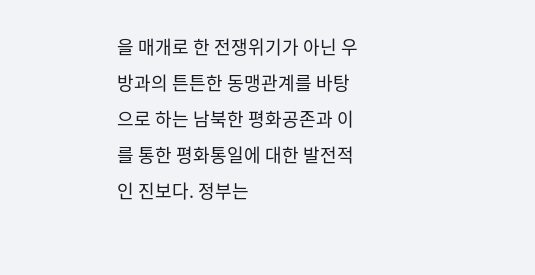을 매개로 한 전쟁위기가 아닌 우방과의 튼튼한 동맹관계를 바탕으로 하는 남북한 평화공존과 이를 통한 평화통일에 대한 발전적인 진보다. 정부는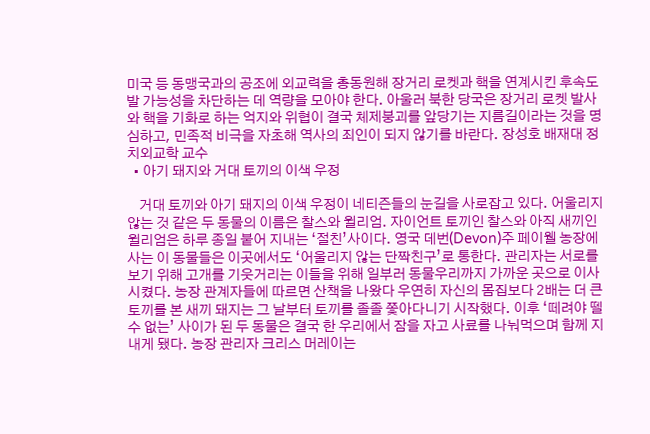미국 등 동맹국과의 공조에 외교력을 총동원해 장거리 로켓과 핵을 연계시킨 후속도발 가능성을 차단하는 데 역량을 모아야 한다. 아울러 북한 당국은 장거리 로켓 발사와 핵을 기화로 하는 억지와 위협이 결국 체제붕괴를 앞당기는 지름길이라는 것을 명심하고, 민족적 비극을 자초해 역사의 죄인이 되지 않기를 바란다. 장성호 배재대 정치외교학 교수
  • 아기 돼지와 거대 토끼의 이색 우정

    거대 토끼와 아기 돼지의 이색 우정이 네티즌들의 눈길을 사로잡고 있다. 어울리지 않는 것 같은 두 동물의 이름은 찰스와 윌리엄. 자이언트 토끼인 찰스와 아직 새끼인 윌리엄은 하루 종일 붙어 지내는 ‘절친’사이다. 영국 데번(Devon)주 페이웰 농장에 사는 이 동물들은 이곳에서도 ‘어울리지 않는 단짝친구’로 통한다. 관리자는 서로를 보기 위해 고개를 기웃거리는 이들을 위해 일부러 동물우리까지 가까운 곳으로 이사시켰다. 농장 관계자들에 따르면 산책을 나왔다 우연히 자신의 몸집보다 2배는 더 큰 토끼를 본 새끼 돼지는 그 날부터 토끼를 졸졸 쫓아다니기 시작했다. 이후 ‘떼려야 뗄 수 없는’ 사이가 된 두 동물은 결국 한 우리에서 잠을 자고 사료를 나눠먹으며 함께 지내게 됐다. 농장 관리자 크리스 머레이는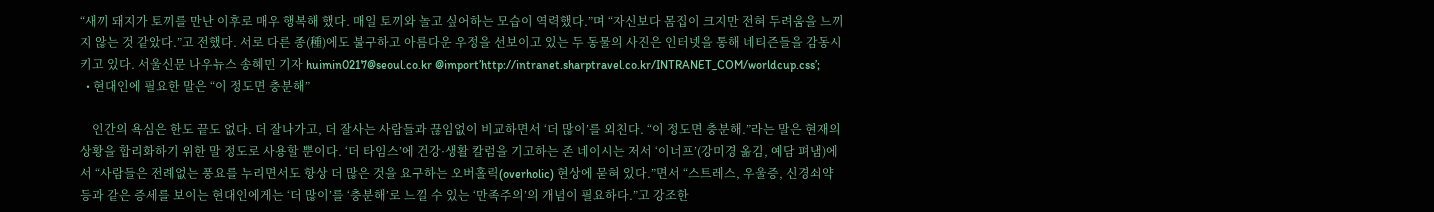“새끼 돼지가 토끼를 만난 이후로 매우 행복해 했다. 매일 토끼와 놀고 싶어하는 모습이 역력했다.”며 “자신보다 몸집이 크지만 전혀 두려움을 느끼지 않는 것 같았다.”고 전했다. 서로 다른 종(種)에도 불구하고 아름다운 우정을 선보이고 있는 두 동물의 사진은 인터넷을 통해 네티즌들을 감동시키고 있다. 서울신문 나우뉴스 송혜민 기자 huimin0217@seoul.co.kr @import’http://intranet.sharptravel.co.kr/INTRANET_COM/worldcup.css’;
  • 현대인에 필요한 말은 “이 정도면 충분해”

    인간의 욕심은 한도 끝도 없다. 더 잘나가고, 더 잘사는 사람들과 끊임없이 비교하면서 ‘더 많이’를 외친다. “이 정도면 충분해.”라는 말은 현재의 상황을 합리화하기 위한 말 정도로 사용할 뿐이다. ‘더 타임스’에 건강·생활 칼럼을 기고하는 존 네이시는 저서 ‘이너프’(강미경 옮김, 예담 펴냄)에서 “사람들은 전례없는 풍요를 누리면서도 항상 더 많은 것을 요구하는 오버홀릭(overholic) 현상에 묻혀 있다.”면서 “스트레스, 우울증, 신경쇠약 등과 같은 증세를 보이는 현대인에게는 ‘더 많이’를 ‘충분해’로 느낄 수 있는 ‘만족주의’의 개념이 필요하다.”고 강조한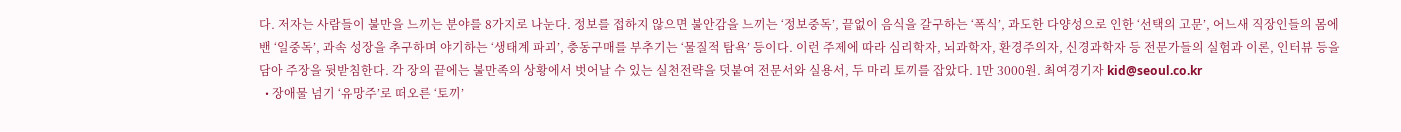다. 저자는 사람들이 불만을 느끼는 분야를 8가지로 나눈다. 정보를 접하지 않으면 불안감을 느끼는 ‘정보중독’, 끝없이 음식을 갈구하는 ‘폭식’, 과도한 다양성으로 인한 ‘선택의 고문’, 어느새 직장인들의 몸에 밴 ‘일중독’, 과속 성장을 추구하며 야기하는 ‘생태계 파괴’, 충동구매를 부추기는 ‘물질적 탐욕’ 등이다. 이런 주제에 따라 심리학자, 뇌과학자, 환경주의자, 신경과학자 등 전문가들의 실험과 이론, 인터뷰 등을 담아 주장을 뒷받침한다. 각 장의 끝에는 불만족의 상황에서 벗어날 수 있는 실천전략을 덧붙여 전문서와 실용서, 두 마리 토끼를 잡았다. 1만 3000원. 최여경기자 kid@seoul.co.kr
  • 장애물 넘기 ‘유망주’로 떠오른 ‘토끼’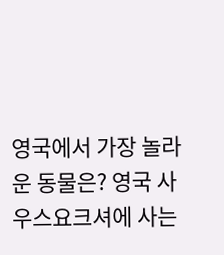영국에서 가장 놀라운 동물은? 영국 사우스요크셔에 사는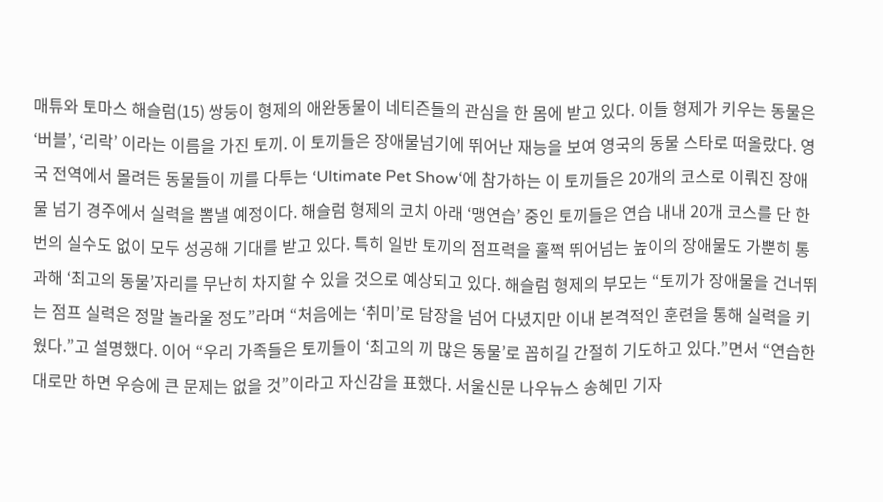매튜와 토마스 해슬럼(15) 쌍둥이 형제의 애완동물이 네티즌들의 관심을 한 몸에 받고 있다. 이들 형제가 키우는 동물은 ‘버블’, ‘리락’ 이라는 이름을 가진 토끼. 이 토끼들은 장애물넘기에 뛰어난 재능을 보여 영국의 동물 스타로 떠올랐다. 영국 전역에서 몰려든 동물들이 끼를 다투는 ‘Ultimate Pet Show‘에 참가하는 이 토끼들은 20개의 코스로 이뤄진 장애물 넘기 경주에서 실력을 뽐낼 예정이다. 해슬럼 형제의 코치 아래 ‘맹연습’ 중인 토끼들은 연습 내내 20개 코스를 단 한 번의 실수도 없이 모두 성공해 기대를 받고 있다. 특히 일반 토끼의 점프력을 훌쩍 뛰어넘는 높이의 장애물도 가뿐히 통과해 ‘최고의 동물’자리를 무난히 차지할 수 있을 것으로 예상되고 있다. 해슬럼 형제의 부모는 “토끼가 장애물을 건너뛰는 점프 실력은 정말 놀라울 정도”라며 “처음에는 ‘취미’로 담장을 넘어 다녔지만 이내 본격적인 훈련을 통해 실력을 키웠다.”고 설명했다. 이어 “우리 가족들은 토끼들이 ‘최고의 끼 많은 동물’로 꼽히길 간절히 기도하고 있다.”면서 “연습한대로만 하면 우승에 큰 문제는 없을 것”이라고 자신감을 표했다. 서울신문 나우뉴스 송혜민 기자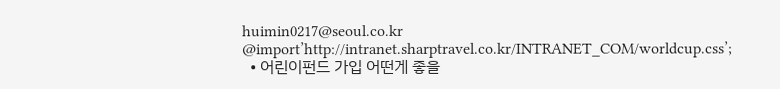huimin0217@seoul.co.kr  @import’http://intranet.sharptravel.co.kr/INTRANET_COM/worldcup.css’;
  • 어린이펀드 가입 어떤게 좋을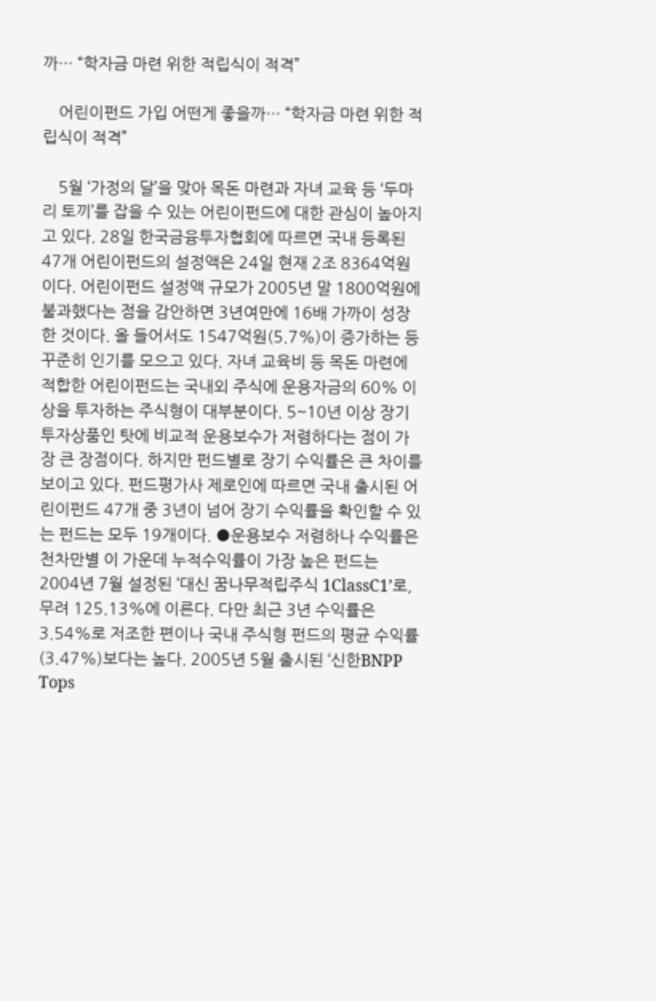까… “학자금 마련 위한 적립식이 적격”

    어린이펀드 가입 어떤게 좋을까… “학자금 마련 위한 적립식이 적격”

    5월 ‘가정의 달’을 맞아 목돈 마련과 자녀 교육 등 ‘두마리 토끼’를 잡을 수 있는 어린이펀드에 대한 관심이 높아지고 있다. 28일 한국금융투자협회에 따르면 국내 등록된 47개 어린이펀드의 설정액은 24일 현재 2조 8364억원이다. 어린이펀드 설정액 규모가 2005년 말 1800억원에 불과했다는 점을 감안하면 3년여만에 16배 가까이 성장한 것이다. 올 들어서도 1547억원(5.7%)이 증가하는 등 꾸준히 인기를 모으고 있다. 자녀 교육비 등 목돈 마련에 적합한 어린이펀드는 국내외 주식에 운용자금의 60% 이상을 투자하는 주식형이 대부분이다. 5~10년 이상 장기투자상품인 탓에 비교적 운용보수가 저렴하다는 점이 가장 큰 장점이다. 하지만 펀드별로 장기 수익률은 큰 차이를 보이고 있다. 펀드평가사 제로인에 따르면 국내 출시된 어린이펀드 47개 중 3년이 넘어 장기 수익률을 확인할 수 있는 펀드는 모두 19개이다. ●운용보수 저렴하나 수익률은 천차만별 이 가운데 누적수익률이 가장 높은 펀드는 2004년 7월 설정된 ‘대신 꿈나무적립주식 1ClassC1’로, 무려 125.13%에 이른다. 다만 최근 3년 수익률은 3.54%로 저조한 편이나 국내 주식형 펀드의 평균 수익률(3.47%)보다는 높다. 2005년 5월 출시된 ‘신한BNPP Tops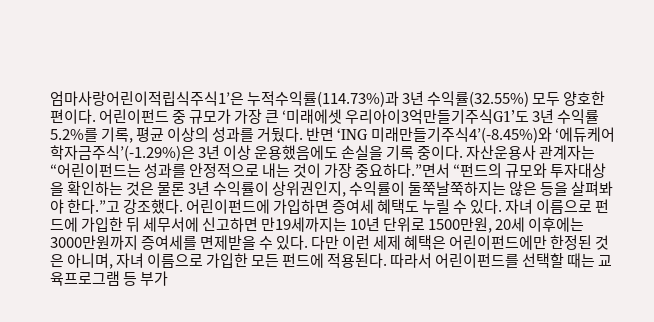엄마사랑어린이적립식주식1’은 누적수익률(114.73%)과 3년 수익률(32.55%) 모두 양호한 편이다. 어린이펀드 중 규모가 가장 큰 ‘미래에셋 우리아이3억만들기주식G1’도 3년 수익률 5.2%를 기록, 평균 이상의 성과를 거뒀다. 반면 ‘ING 미래만들기주식4’(-8.45%)와 ‘에듀케어학자금주식’(-1.29%)은 3년 이상 운용했음에도 손실을 기록 중이다. 자산운용사 관계자는 “어린이펀드는 성과를 안정적으로 내는 것이 가장 중요하다.”면서 “펀드의 규모와 투자대상을 확인하는 것은 물론 3년 수익률이 상위권인지, 수익률이 둘쭉날쭉하지는 않은 등을 살펴봐야 한다.”고 강조했다. 어린이펀드에 가입하면 증여세 혜택도 누릴 수 있다. 자녀 이름으로 펀드에 가입한 뒤 세무서에 신고하면 만19세까지는 10년 단위로 1500만원, 20세 이후에는 3000만원까지 증여세를 면제받을 수 있다. 다만 이런 세제 혜택은 어린이펀드에만 한정된 것은 아니며, 자녀 이름으로 가입한 모든 펀드에 적용된다. 따라서 어린이펀드를 선택할 때는 교육프로그램 등 부가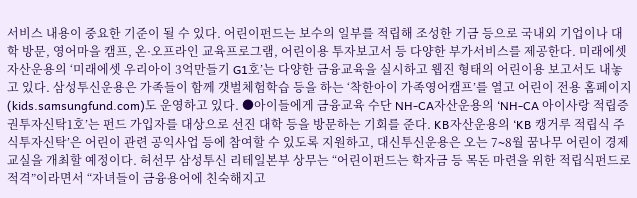서비스 내용이 중요한 기준이 될 수 있다. 어린이펀드는 보수의 일부를 적립해 조성한 기금 등으로 국내외 기업이나 대학 방문, 영어마을 캠프, 온·오프라인 교육프로그램, 어린이용 투자보고서 등 다양한 부가서비스를 제공한다. 미래에셋자산운용의 ‘미래에셋 우리아이 3억만들기 G1호’는 다양한 금융교육을 실시하고 웹진 형태의 어린이용 보고서도 내놓고 있다. 삼성투신운용은 가족들이 함께 갯벌체험학습 등을 하는 ‘착한아이 가족영어캠프’를 열고 어린이 전용 홈페이지(kids.samsungfund.com)도 운영하고 있다. ●아이들에게 금융교육 수단 NH-CA자산운용의 ‘NH-CA 아이사랑 적립증권투자신탁1호’는 펀드 가입자를 대상으로 선진 대학 등을 방문하는 기회를 준다. KB자산운용의 ‘KB 캥거루 적립식 주식투자신탁’은 어린이 관련 공익사업 등에 참여할 수 있도록 지원하고, 대신투신운용은 오는 7∼8월 꿈나무 어린이 경제교실을 개최할 예정이다. 허선무 삼성투신 리테일본부 상무는 “어린이펀드는 학자금 등 목돈 마련을 위한 적립식펀드로 적격”이라면서 “자녀들이 금융용어에 친숙해지고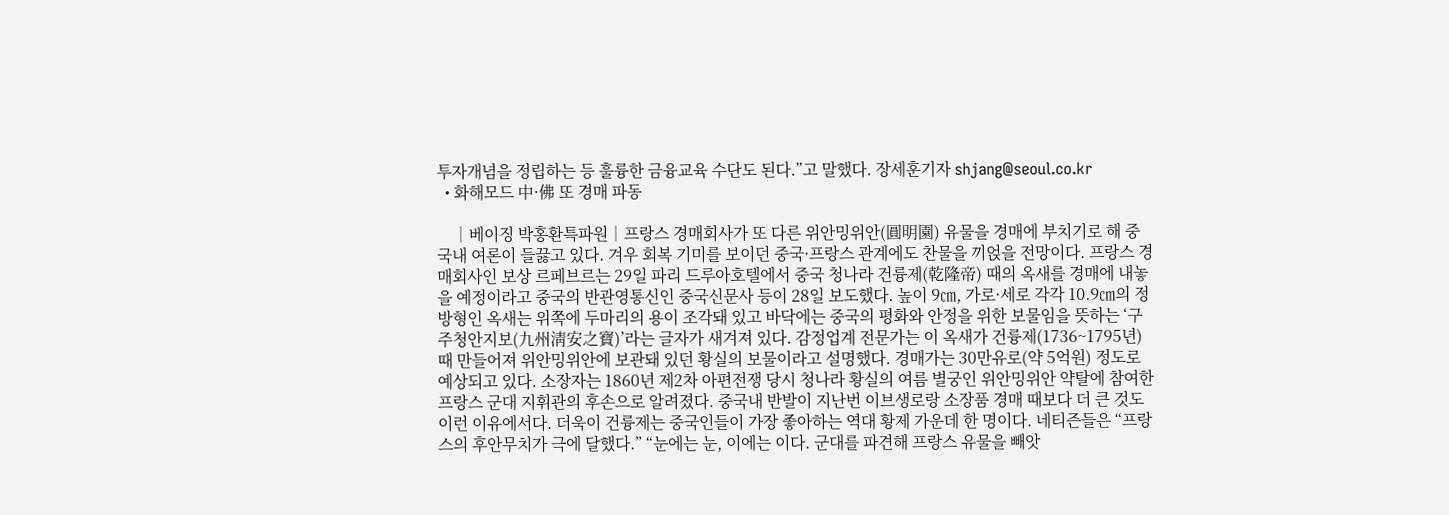투자개념을 정립하는 등 훌륭한 금융교육 수단도 된다.”고 말했다. 장세훈기자 shjang@seoul.co.kr
  • 화해모드 中·佛 또 경매 파동

    │베이징 박홍환특파원│프랑스 경매회사가 또 다른 위안밍위안(圓明園) 유물을 경매에 부치기로 해 중국내 여론이 들끓고 있다. 겨우 회복 기미를 보이던 중국·프랑스 관계에도 찬물을 끼얹을 전망이다. 프랑스 경매회사인 보상 르페브르는 29일 파리 드루아호텔에서 중국 청나라 건륭제(乾隆帝) 때의 옥새를 경매에 내놓을 예정이라고 중국의 반관영통신인 중국신문사 등이 28일 보도했다. 높이 9㎝, 가로·세로 각각 10.9㎝의 정방형인 옥새는 위쪽에 두마리의 용이 조각돼 있고 바닥에는 중국의 평화와 안정을 위한 보물임을 뜻하는 ‘구주청안지보(九州淸安之寶)’라는 글자가 새겨져 있다. 감정업계 전문가는 이 옥새가 건륭제(1736~1795년) 때 만들어져 위안밍위안에 보관돼 있던 황실의 보물이라고 설명했다. 경매가는 30만유로(약 5억원) 정도로 예상되고 있다. 소장자는 1860년 제2차 아편전쟁 당시 청나라 황실의 여름 별궁인 위안밍위안 약탈에 참여한 프랑스 군대 지휘관의 후손으로 알려졌다. 중국내 반발이 지난번 이브생로랑 소장품 경매 때보다 더 큰 것도 이런 이유에서다. 더욱이 건륭제는 중국인들이 가장 좋아하는 역대 황제 가운데 한 명이다. 네티즌들은 “프랑스의 후안무치가 극에 달했다.” “눈에는 눈, 이에는 이다. 군대를 파견해 프랑스 유물을 빼앗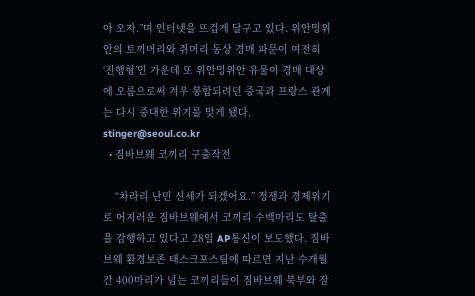아 오자.”며 인터넷을 뜨겁게 달구고 있다. 위안밍위안의 토끼머리와 쥐머리 동상 경매 파문이 여전히 ‘진행형’인 가운데 또 위안밍위안 유물이 경매 대상에 오름으로써 겨우 봉합되려던 중국과 프랑스 관계는 다시 중대한 위기를 맞게 됐다. stinger@seoul.co.kr
  • 짐바브웨 코끼리 구출작전

    “차라리 난민 신세가 되겠어요.” 정쟁과 경제위기로 어지러운 짐바브웨에서 코끼리 수백마리도 탈출을 감행하고 있다고 28일 AP통신이 보도했다. 짐바브웨 환경보존 태스크포스팀에 따르면 지난 수개월간 400마리가 넘는 코끼리들이 짐바브웨 북부와 잠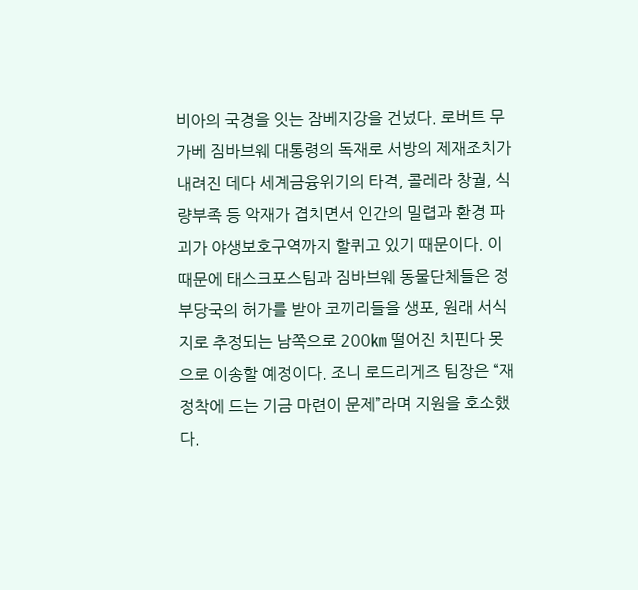비아의 국경을 잇는 잠베지강을 건넜다. 로버트 무가베 짐바브웨 대통령의 독재로 서방의 제재조치가 내려진 데다 세계금융위기의 타격, 콜레라 창궐, 식량부족 등 악재가 겹치면서 인간의 밀렵과 환경 파괴가 야생보호구역까지 할퀴고 있기 때문이다. 이 때문에 태스크포스팀과 짐바브웨 동물단체들은 정부당국의 허가를 받아 코끼리들을 생포, 원래 서식지로 추정되는 남쪽으로 200㎞ 떨어진 치핀다 못으로 이송할 예정이다. 조니 로드리게즈 팀장은 “재정착에 드는 기금 마련이 문제”라며 지원을 호소했다.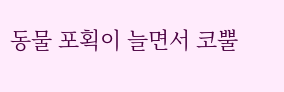동물 포획이 늘면서 코뿔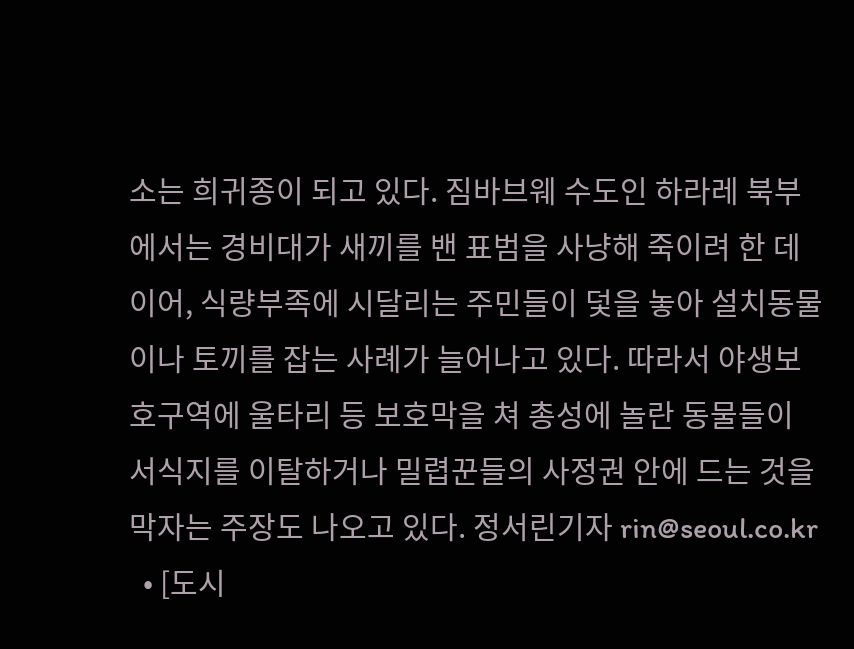소는 희귀종이 되고 있다. 짐바브웨 수도인 하라레 북부에서는 경비대가 새끼를 밴 표범을 사냥해 죽이려 한 데 이어, 식량부족에 시달리는 주민들이 덫을 놓아 설치동물이나 토끼를 잡는 사례가 늘어나고 있다. 따라서 야생보호구역에 울타리 등 보호막을 쳐 총성에 놀란 동물들이 서식지를 이탈하거나 밀렵꾼들의 사정권 안에 드는 것을 막자는 주장도 나오고 있다. 정서린기자 rin@seoul.co.kr
  • [도시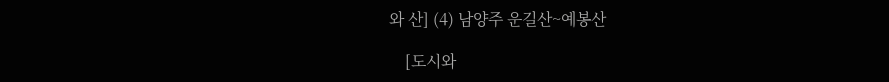와 산] (4) 남양주 운길산~예봉산

    [도시와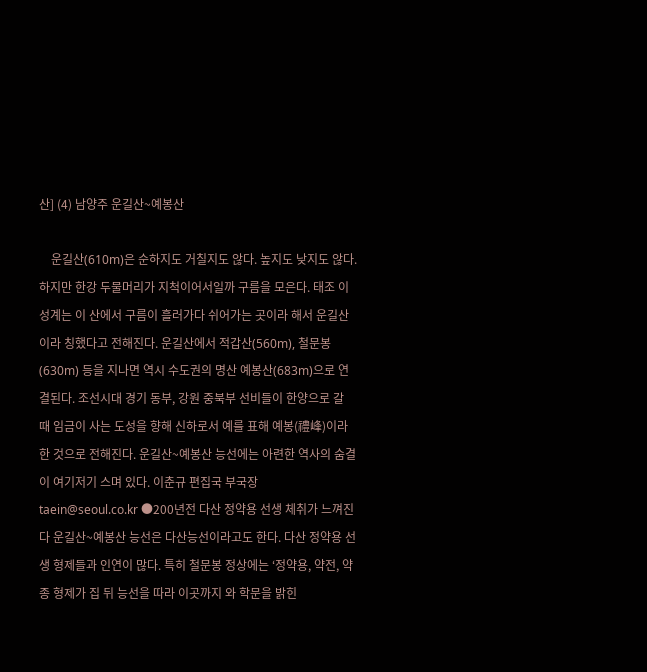산] (4) 남양주 운길산~예봉산

    운길산(610m)은 순하지도 거칠지도 않다. 높지도 낮지도 않다. 하지만 한강 두물머리가 지척이어서일까 구름을 모은다. 태조 이성계는 이 산에서 구름이 흘러가다 쉬어가는 곳이라 해서 운길산이라 칭했다고 전해진다. 운길산에서 적갑산(560m), 철문봉(630m) 등을 지나면 역시 수도권의 명산 예봉산(683m)으로 연결된다. 조선시대 경기 동부, 강원 중북부 선비들이 한양으로 갈 때 임금이 사는 도성을 향해 신하로서 예를 표해 예봉(禮峰)이라 한 것으로 전해진다. 운길산~예봉산 능선에는 아련한 역사의 숨결이 여기저기 스며 있다. 이춘규 편집국 부국장 taein@seoul.co.kr ●200년전 다산 정약용 선생 체취가 느껴진다 운길산~예봉산 능선은 다산능선이라고도 한다. 다산 정약용 선생 형제들과 인연이 많다. 특히 철문봉 정상에는 ‘정약용, 약전, 약종 형제가 집 뒤 능선을 따라 이곳까지 와 학문을 밝힌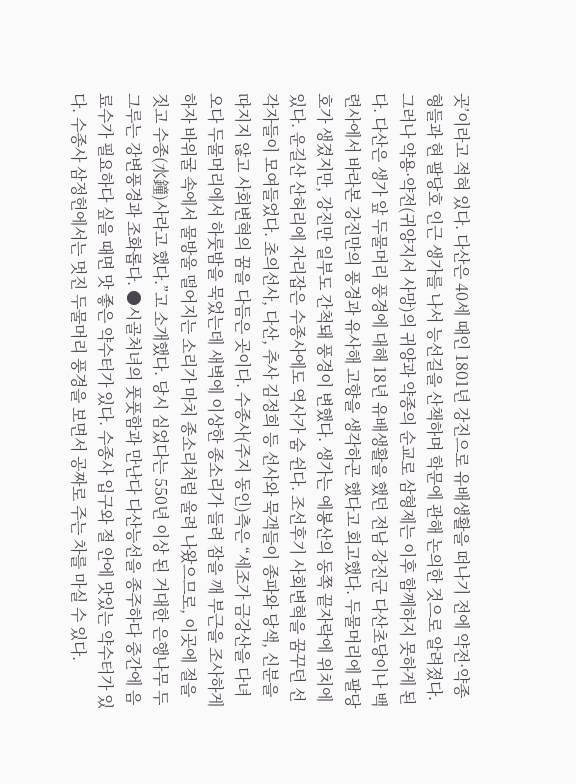곳’이라고 적혀 있다. 다산은 40세 때인 1801년 강진으로 유배생활을 떠나기 전에 약전·약종 형들과 현 팔당호 인근 생가를 나서 능선길을 산책하며 학문에 관해 논의한 것으로 알려졌다. 그러나 약용·약전(귀양지서 사망)의 귀양과 약종의 순교로 삼형제는 이후 함께하지 못하게 된다. 다산은 생가 앞 두물머리 풍경에 대해 18년 유배생활을 했던 전남 강진군 다산초당이나 백련사에서 바라본 강진만의 풍경과 유사해 고향을 생각하곤 했다고 회고했다. 두물머리에 팔당호가 생겼지만, 강진만 일부도 간척돼 풍경이 변했다. 생가는 예봉산의 동쪽 끝자락에 위치에 있다. 운길산 산허리에 자리잡은 수종사에도 역사가 숨 쉰다. 조선후기 사회변혁을 꿈꾸던 선각자들이 모여들었다. 초의선사, 다산, 추사 김정희 등 선사와 묵객들이 종파와 당색, 신분을 따지지 않고 사회변혁의 꿈을 다듬은 곳이다. 수종사(주지 동인)측은 “세조가 금강산을 다녀오다 두물머리에서 하룻밤을 묵었는데 새벽에 이상한 종소리가 들려 잠을 깨 부근을 조사하게 하자 바위굴 속에서 물방울 떨어지는 소리가 마치 종소리처럼 울려 나왔으므로, 이곳에 절을 짓고 수종(水鐘)사라고 했다.”고 소개했다. 당시 심었다는 550년 이상 된 거대한 은행나무 두 그루는 강변풍경과 조화롭다. ●시골처녀의 풋풋함과 만난다 다산능선을 종주하다 중간에 음료수가 필요하다 싶을 때면 맛 좋은 약수터가 있다. 수종사 입구와 절 안에 맛있는 약수터가 있다. 수종사 삼정헌에서는 멋진 두물머리 풍경을 보면서 공짜로 주는 차를 마실 수 있다.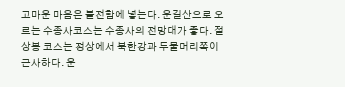고마운 마음은 불전함에 넣는다. 운길산으로 오르는 수종사코스는 수종사의 전망대가 좋다. 절상봉 코스는 정상에서 북한강과 두물머리쪽이 근사하다. 운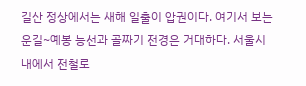길산 정상에서는 새해 일출이 압권이다. 여기서 보는 운길~예봉 능선과 골짜기 전경은 거대하다. 서울시내에서 전철로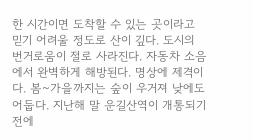한 시간이면 도착할 수 있는 곳이라고 믿기 어려울 정도로 산이 깊다. 도시의 번거로움이 절로 사라진다. 자동차 소음에서 완벽하게 해방된다. 명상에 제격이다. 봄~가을까지는 숲이 우거져 낮에도 어둡다. 지난해 말 운길산역이 개통되기 전에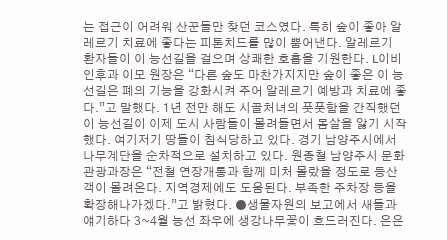는 접근이 어려워 산꾼들만 찾던 코스였다. 특히 숲이 좋아 알레르기 치료에 좋다는 피톤치드를 많이 뿜어낸다. 알레르기 환자들이 이 능선길을 걸으며 상쾌한 호흡을 기원한다. L이비인후과 이모 원장은 “다른 숲도 마찬가지지만 숲이 좋은 이 능선길은 폐의 기능을 강화시켜 주어 알레르기 예방과 치료에 좋다.”고 말했다. 1년 전만 해도 시골처녀의 풋풋함을 간직했던 이 능선길이 이제 도시 사람들이 몰려들면서 몸살을 앓기 시작했다. 여기저기 땅들이 침식당하고 있다. 경기 남양주시에서 나무계단을 순차적으로 설치하고 있다. 원종철 남양주시 문화관광과장은 “전철 연장개통과 함께 미처 몰랐을 정도로 등산객이 몰려온다. 지역경제에도 도움된다. 부족한 주차장 등을 확장해나가겠다.”고 밝혔다. ●생물자원의 보고에서 새들과 얘기하다 3~4월 능선 좌우에 생강나무꽃이 흐드러진다. 은은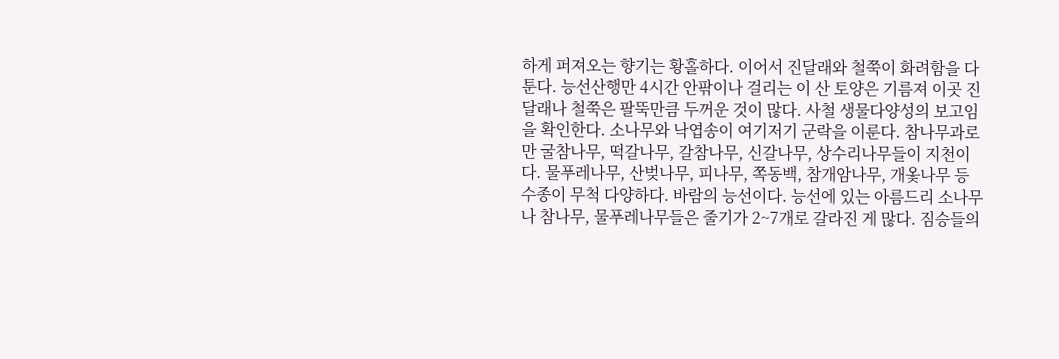하게 퍼져오는 향기는 황홀하다. 이어서 진달래와 철쭉이 화려함을 다툰다. 능선산행만 4시간 안팎이나 걸리는 이 산 토양은 기름져 이곳 진달래나 철쭉은 팔뚝만큼 두꺼운 것이 많다. 사철 생물다양성의 보고임을 확인한다. 소나무와 낙엽송이 여기저기 군락을 이룬다. 참나무과로만 굴참나무, 떡갈나무, 갈참나무, 신갈나무, 상수리나무들이 지천이다. 물푸레나무, 산벚나무, 피나무, 쪽동백, 참개암나무, 개옻나무 등 수종이 무척 다양하다. 바람의 능선이다. 능선에 있는 아름드리 소나무나 참나무, 물푸레나무들은 줄기가 2~7개로 갈라진 게 많다. 짐승들의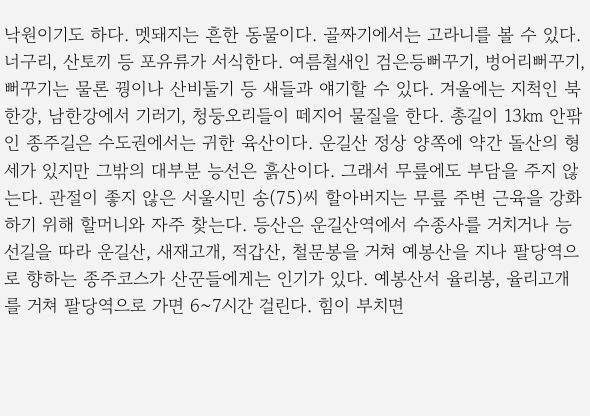낙원이기도 하다. 멧돼지는 흔한 동물이다. 골짜기에서는 고라니를 볼 수 있다. 너구리, 산토끼 등 포유류가 서식한다. 여름철새인 검은등뻐꾸기, 벙어리뻐꾸기, 뻐꾸기는 물론 꿩이나 산비둘기 등 새들과 얘기할 수 있다. 겨울에는 지척인 북한강, 남한강에서 기러기, 청둥오리들이 떼지어 물질을 한다. 총길이 13㎞ 안팎인 종주길은 수도권에서는 귀한 육산이다. 운길산 정상 양쪽에 약간 돌산의 형세가 있지만 그밖의 대부분 능선은 흙산이다. 그래서 무릎에도 부담을 주지 않는다. 관절이 좋지 않은 서울시민 송(75)씨 할아버지는 무릎 주변 근육을 강화하기 위해 할머니와 자주 찾는다. 등산은 운길산역에서 수종사를 거치거나 능선길을 따라 운길산, 새재고개, 적갑산, 철문봉을 거쳐 예봉산을 지나 팔당역으로 향하는 종주코스가 산꾼들에게는 인기가 있다. 예봉산서 율리봉, 율리고개를 거쳐 팔당역으로 가면 6~7시간 걸린다. 힘이 부치면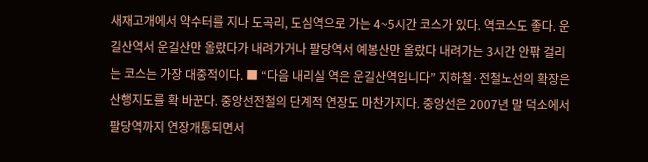새재고개에서 약수터를 지나 도곡리, 도심역으로 가는 4~5시간 코스가 있다. 역코스도 좋다. 운길산역서 운길산만 올랐다가 내려가거나 팔당역서 예봉산만 올랐다 내려가는 3시간 안팎 걸리는 코스는 가장 대중적이다. ■ “다음 내리실 역은 운길산역입니다” 지하철·전철노선의 확장은 산행지도를 확 바꾼다. 중앙선전철의 단계적 연장도 마찬가지다. 중앙선은 2007년 말 덕소에서 팔당역까지 연장개통되면서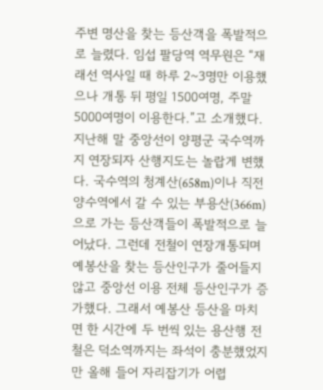주변 명산을 찾는 등산객을 폭발적으로 늘렸다. 임섭 팔당역 역무원은 “재래선 역사일 때 하루 2~3명만 이용했으나 개통 뒤 평일 1500여명, 주말 5000여명이 이용한다.”고 소개했다. 지난해 말 중앙선이 양평군 국수역까지 연장되자 산행지도는 놀랍게 변했다. 국수역의 청계산(658m)이나 직전 양수역에서 갈 수 있는 부용산(366m)으로 가는 등산객들이 폭발적으로 늘어났다. 그런데 전철이 연장개통되며 예봉산을 찾는 등산인구가 줄어들지 않고 중앙선 이용 전체 등산인구가 증가했다. 그래서 예봉산 등산을 마치면 한 시간에 두 번씩 있는 용산행 전철은 덕소역까지는 좌석이 충분했었지만 올해 들어 자리잡기가 어렵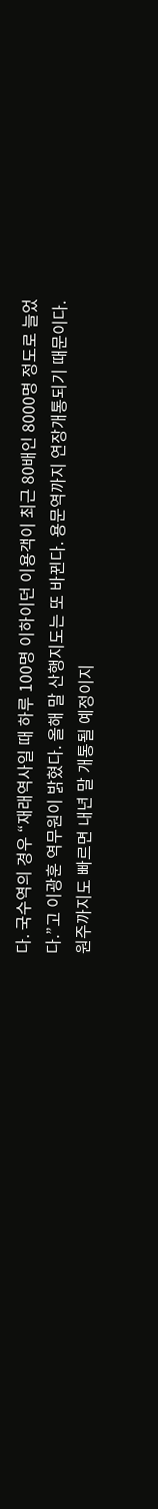다. 국수역의 경우 “재래역사일 때 하루 100명 이하이던 이용객이 최근 80배인 8000명 정도로 늘었다.”고 이광훈 역무원이 밝혔다. 올해 말 산행지도는 또 바뀐다. 용문역까지 연장개통되기 때문이다. 원주까지도 빠르면 내년 말 개통될 예정이지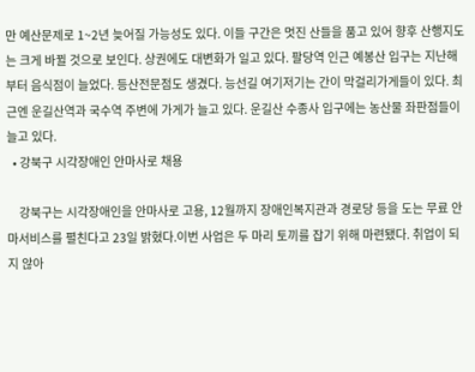만 예산문제로 1~2년 늦어질 가능성도 있다. 이들 구간은 멋진 산들을 품고 있어 향후 산행지도는 크게 바뀔 것으로 보인다. 상권에도 대변화가 일고 있다. 팔당역 인근 예봉산 입구는 지난해부터 음식점이 늘었다. 등산전문점도 생겼다. 능선길 여기저기는 간이 막걸리가게들이 있다. 최근엔 운길산역과 국수역 주변에 가게가 늘고 있다. 운길산 수종사 입구에는 농산물 좌판점들이 늘고 있다.
  • 강북구 시각장애인 안마사로 채용

    강북구는 시각장애인을 안마사로 고용, 12월까지 장애인복지관과 경로당 등을 도는 무료 안마서비스를 펼친다고 23일 밝혔다.이번 사업은 두 마리 토끼를 잡기 위해 마련됐다. 취업이 되지 않아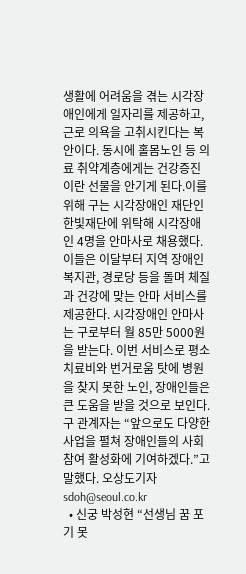생활에 어려움을 겪는 시각장애인에게 일자리를 제공하고, 근로 의욕을 고취시킨다는 복안이다. 동시에 홀몸노인 등 의료 취약계층에게는 건강증진이란 선물을 안기게 된다.이를 위해 구는 시각장애인 재단인 한빛재단에 위탁해 시각장애인 4명을 안마사로 채용했다. 이들은 이달부터 지역 장애인복지관, 경로당 등을 돌며 체질과 건강에 맞는 안마 서비스를 제공한다. 시각장애인 안마사는 구로부터 월 85만 5000원을 받는다. 이번 서비스로 평소 치료비와 번거로움 탓에 병원을 찾지 못한 노인, 장애인들은 큰 도움을 받을 것으로 보인다.구 관계자는 “앞으로도 다양한 사업을 펼쳐 장애인들의 사회 참여 활성화에 기여하겠다.”고 말했다. 오상도기자 sdoh@seoul.co.kr
  • 신궁 박성현 “선생님 꿈 포기 못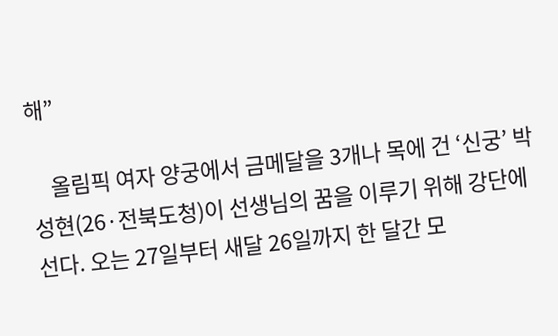해”

    올림픽 여자 양궁에서 금메달을 3개나 목에 건 ‘신궁’ 박성현(26·전북도청)이 선생님의 꿈을 이루기 위해 강단에 선다. 오는 27일부터 새달 26일까지 한 달간 모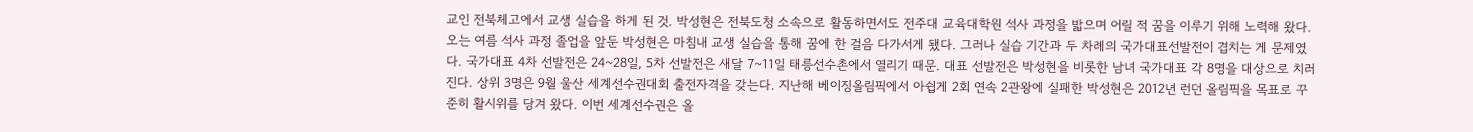교인 전북체고에서 교생 실습을 하게 된 것. 박성현은 전북도청 소속으로 활동하면서도 전주대 교육대학원 석사 과정을 밟으며 어릴 적 꿈을 이루기 위해 노력해 왔다. 오는 여름 석사 과정 졸업을 앞둔 박성현은 마침내 교생 실습을 통해 꿈에 한 걸음 다가서게 됐다. 그러나 실습 기간과 두 차례의 국가대표선발전이 겹치는 게 문제였다. 국가대표 4차 선발전은 24~28일, 5차 선발전은 새달 7~11일 태릉선수촌에서 열리기 때문. 대표 선발전은 박성현을 비롯한 남녀 국가대표 각 8명을 대상으로 치러진다. 상위 3명은 9월 울산 세계선수권대회 출전자격을 갖는다. 지난해 베이징올림픽에서 아쉽게 2회 연속 2관왕에 실패한 박성현은 2012년 런던 올림픽을 목표로 꾸준히 활시위를 당겨 왔다. 이번 세계선수권은 올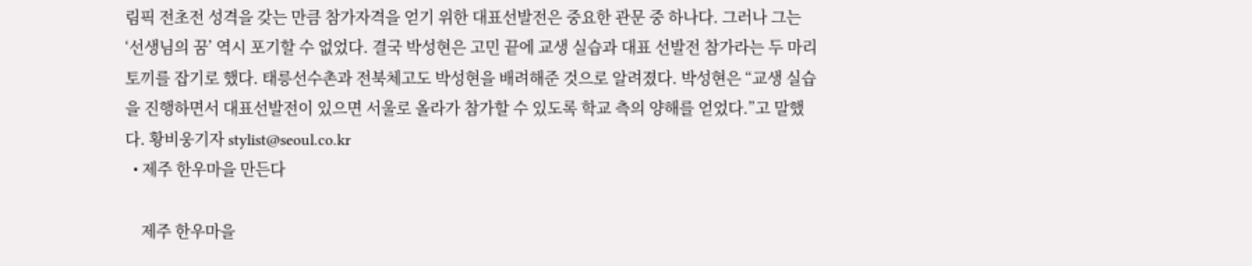림픽 전초전 성격을 갖는 만큼 참가자격을 얻기 위한 대표선발전은 중요한 관문 중 하나다. 그러나 그는 ‘선생님의 꿈’ 역시 포기할 수 없었다. 결국 박성현은 고민 끝에 교생 실습과 대표 선발전 참가라는 두 마리 토끼를 잡기로 했다. 태릉선수촌과 전북체고도 박성현을 배려해준 것으로 알려졌다. 박성현은 “교생 실습을 진행하면서 대표선발전이 있으면 서울로 올라가 참가할 수 있도록 학교 측의 양해를 얻었다.”고 말했다. 황비웅기자 stylist@seoul.co.kr
  • 제주 한우마을 만든다

    제주 한우마을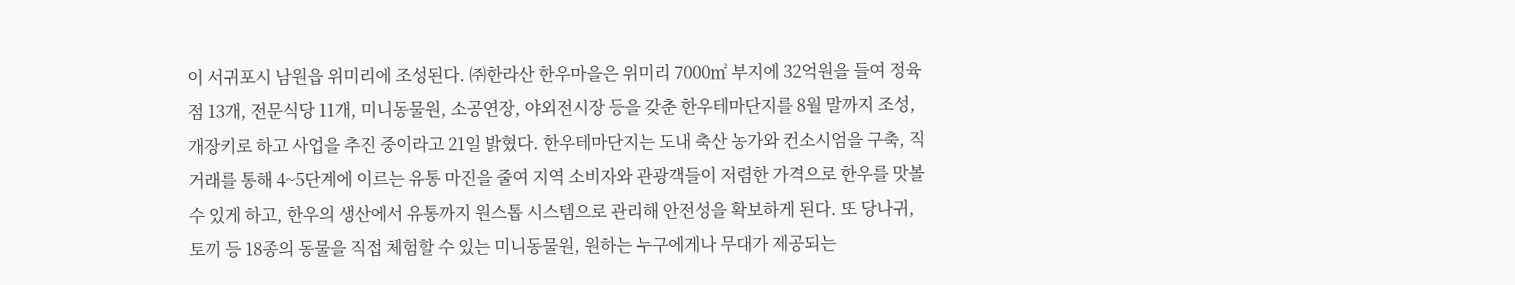이 서귀포시 남원읍 위미리에 조성된다. ㈜한라산 한우마을은 위미리 7000㎡ 부지에 32억원을 들여 정육점 13개, 전문식당 11개, 미니동물원, 소공연장, 야외전시장 등을 갖춘 한우테마단지를 8월 말까지 조성, 개장키로 하고 사업을 추진 중이라고 21일 밝혔다. 한우테마단지는 도내 축산 농가와 컨소시엄을 구축, 직거래를 통해 4~5단계에 이르는 유통 마진을 줄여 지역 소비자와 관광객들이 저렴한 가격으로 한우를 맛볼 수 있게 하고, 한우의 생산에서 유통까지 원스톱 시스템으로 관리해 안전성을 확보하게 된다. 또 당나귀, 토끼 등 18종의 동물을 직접 체험할 수 있는 미니동물원, 원하는 누구에게나 무대가 제공되는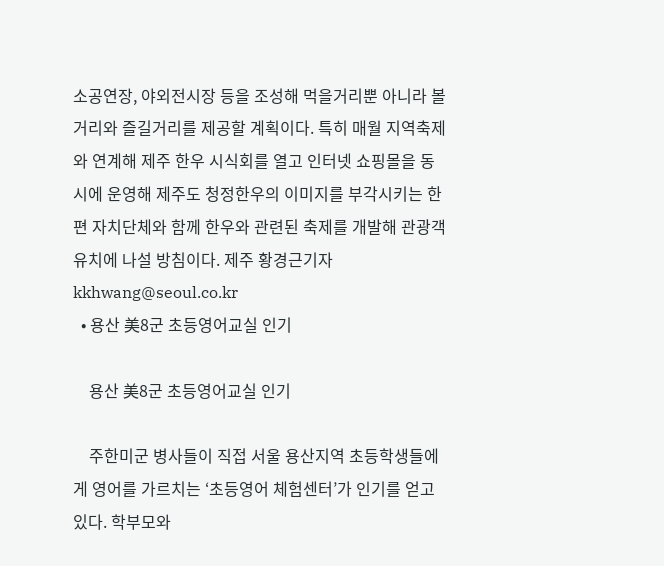소공연장, 야외전시장 등을 조성해 먹을거리뿐 아니라 볼거리와 즐길거리를 제공할 계획이다. 특히 매월 지역축제와 연계해 제주 한우 시식회를 열고 인터넷 쇼핑몰을 동시에 운영해 제주도 청정한우의 이미지를 부각시키는 한편 자치단체와 함께 한우와 관련된 축제를 개발해 관광객 유치에 나설 방침이다. 제주 황경근기자 kkhwang@seoul.co.kr
  • 용산 美8군 초등영어교실 인기

    용산 美8군 초등영어교실 인기

    주한미군 병사들이 직접 서울 용산지역 초등학생들에게 영어를 가르치는 ‘초등영어 체험센터’가 인기를 얻고 있다. 학부모와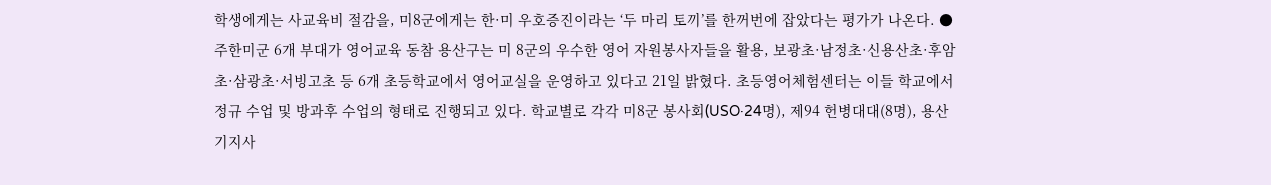학생에게는 사교육비 절감을, 미8군에게는 한·미 우호증진이라는 ‘두 마리 토끼’를 한꺼번에 잡았다는 평가가 나온다. ●주한미군 6개 부대가 영어교육 동참 용산구는 미 8군의 우수한 영어 자원봉사자들을 활용, 보광초·남정초·신용산초·후암초·삼광초·서빙고초 등 6개 초등학교에서 영어교실을 운영하고 있다고 21일 밝혔다. 초등영어체험센터는 이들 학교에서 정규 수업 및 방과후 수업의 형태로 진행되고 있다. 학교별로 각각 미8군 봉사회(USO·24명), 제94 헌병대대(8명), 용산기지사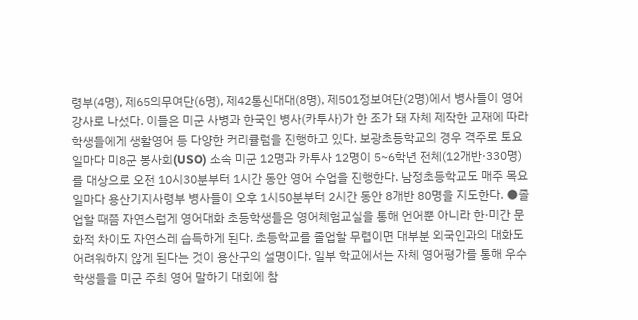령부(4명), 제65의무여단(6명), 제42통신대대(8명), 제501정보여단(2명)에서 병사들이 영어강사로 나섰다. 이들은 미군 사병과 한국인 병사(카투사)가 한 조가 돼 자체 제작한 교재에 따라 학생들에게 생활영어 등 다양한 커리큘럼을 진행하고 있다. 보광초등학교의 경우 격주로 토요일마다 미8군 봉사회(USO) 소속 미군 12명과 카투사 12명이 5~6학년 전체(12개반·330명)를 대상으로 오전 10시30분부터 1시간 동안 영어 수업을 진행한다. 남정초등학교도 매주 목요일마다 용산기지사령부 병사들이 오후 1시50분부터 2시간 동안 8개반 80명을 지도한다. ●졸업할 때쯤 자연스럽게 영어대화 초등학생들은 영어체험교실을 통해 언어뿐 아니라 한·미간 문화적 차이도 자연스레 습득하게 된다. 초등학교를 졸업할 무렵이면 대부분 외국인과의 대화도 어려워하지 않게 된다는 것이 용산구의 설명이다. 일부 학교에서는 자체 영어평가를 통해 우수 학생들을 미군 주최 영어 말하기 대회에 참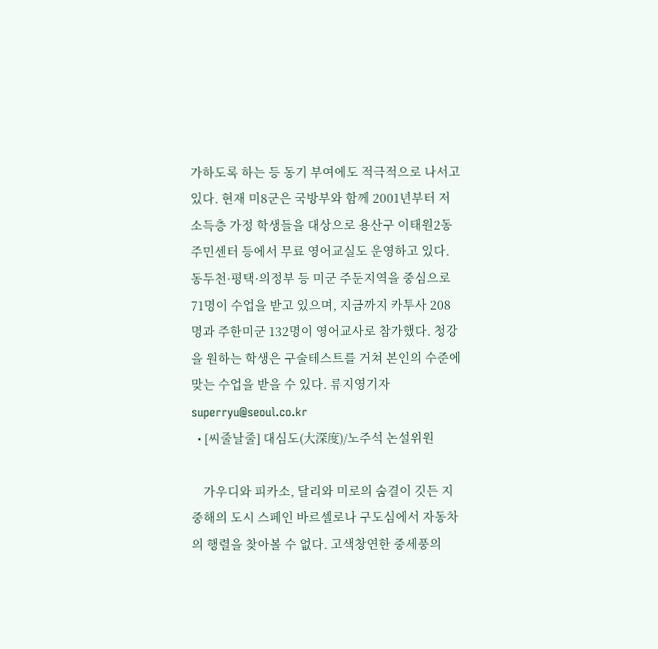가하도록 하는 등 동기 부여에도 적극적으로 나서고 있다. 현재 미8군은 국방부와 함께 2001년부터 저소득층 가정 학생들을 대상으로 용산구 이태원2동 주민센터 등에서 무료 영어교실도 운영하고 있다. 동두천·평택·의정부 등 미군 주둔지역을 중심으로 71명이 수업을 받고 있으며, 지금까지 카투사 208명과 주한미군 132명이 영어교사로 참가했다. 청강을 원하는 학생은 구술테스트를 거쳐 본인의 수준에 맞는 수업을 받을 수 있다. 류지영기자 superryu@seoul.co.kr
  • [씨줄날줄] 대심도(大深度)/노주석 논설위원

    가우디와 피카소, 달리와 미로의 숨결이 깃든 지중해의 도시 스페인 바르셀로나 구도심에서 자동차의 행렬을 찾아볼 수 없다. 고색창연한 중세풍의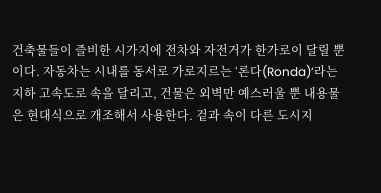건축물들이 즐비한 시가지에 전차와 자전거가 한가로이 달릴 뿐이다. 자동차는 시내를 동서로 가로지르는 ‘론다(Ronda)’라는 지하 고속도로 속을 달리고, 건물은 외벽만 예스러울 뿐 내용물은 현대식으로 개조해서 사용한다. 겉과 속이 다른 도시지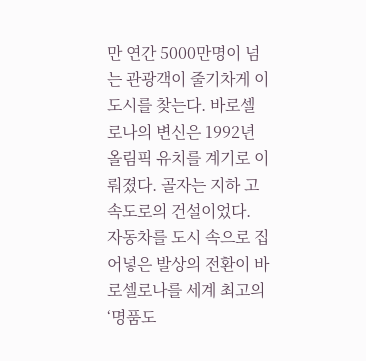만 연간 5000만명이 넘는 관광객이 줄기차게 이 도시를 찾는다. 바로셀로나의 변신은 1992년 올림픽 유치를 계기로 이뤄졌다. 골자는 지하 고속도로의 건설이었다. 자동차를 도시 속으로 집어넣은 발상의 전환이 바로셀로나를 세계 최고의 ‘명품도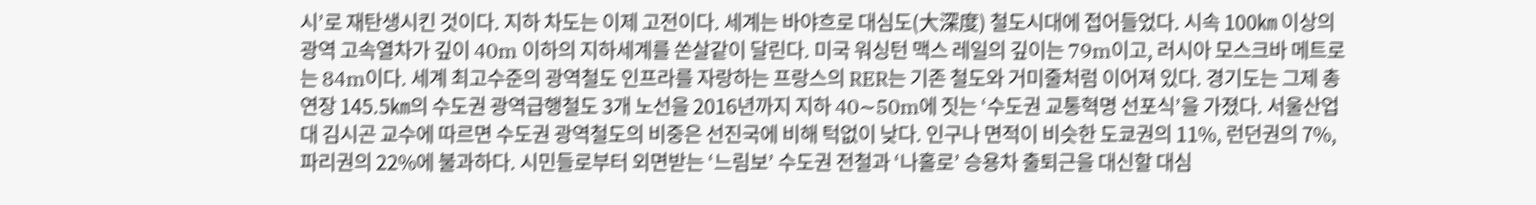시’로 재탄생시킨 것이다. 지하 차도는 이제 고전이다. 세계는 바야흐로 대심도(大深度) 철도시대에 접어들었다. 시속 100㎞ 이상의 광역 고속열차가 깊이 40m 이하의 지하세계를 쏜살같이 달린다. 미국 워싱턴 맥스 레일의 깊이는 79m이고, 러시아 모스크바 메트로는 84m이다. 세계 최고수준의 광역철도 인프라를 자랑하는 프랑스의 RER는 기존 철도와 거미줄처럼 이어져 있다. 경기도는 그제 총연장 145.5㎞의 수도권 광역급행철도 3개 노선을 2016년까지 지하 40∼50m에 짓는 ‘수도권 교통혁명 선포식’을 가졌다. 서울산업대 김시곤 교수에 따르면 수도권 광역철도의 비중은 선진국에 비해 턱없이 낮다. 인구나 면적이 비슷한 도쿄권의 11%, 런던권의 7%, 파리권의 22%에 불과하다. 시민들로부터 외면받는 ‘느림보’ 수도권 전철과 ‘나홀로’ 승용차 출퇴근을 대신할 대심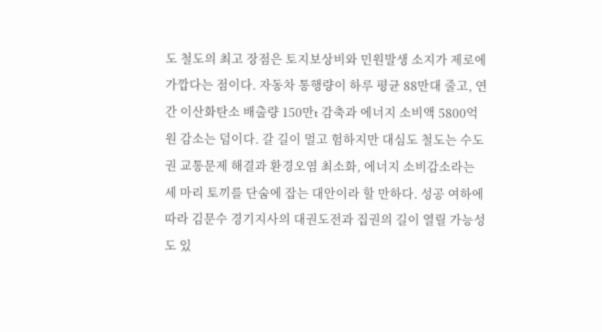도 철도의 최고 장점은 토지보상비와 민원발생 소지가 제로에 가깝다는 점이다. 자동차 통행량이 하루 평균 88만대 줄고, 연간 이산화탄소 배출량 150만t 감축과 에너지 소비액 5800억원 감소는 덤이다. 갈 길이 멀고 험하지만 대심도 철도는 수도권 교통문제 해결과 환경오염 최소화, 에너지 소비감소라는 세 마리 토끼를 단숨에 잡는 대안이라 할 만하다. 성공 여하에 따라 김문수 경기지사의 대권도전과 집권의 길이 열릴 가능성도 있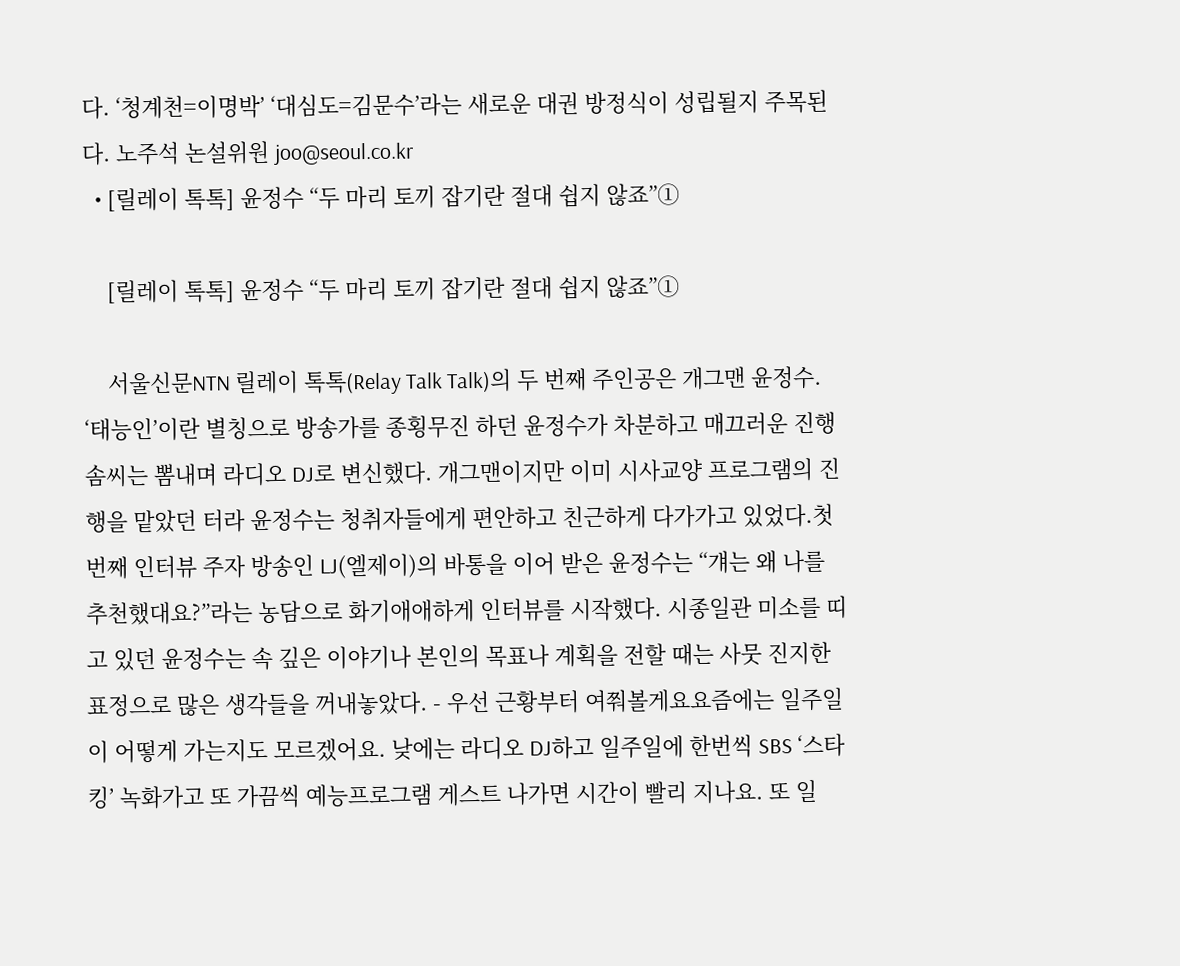다. ‘청계천=이명박’ ‘대심도=김문수’라는 새로운 대권 방정식이 성립될지 주목된다. 노주석 논설위원 joo@seoul.co.kr
  • [릴레이 톡톡] 윤정수 “두 마리 토끼 잡기란 절대 쉽지 않죠”①

    [릴레이 톡톡] 윤정수 “두 마리 토끼 잡기란 절대 쉽지 않죠”①

    서울신문NTN 릴레이 톡톡(Relay Talk Talk)의 두 번째 주인공은 개그맨 윤정수. ‘태능인’이란 별칭으로 방송가를 종횡무진 하던 윤정수가 차분하고 매끄러운 진행솜씨는 뽐내며 라디오 DJ로 변신했다. 개그맨이지만 이미 시사교양 프로그램의 진행을 맡았던 터라 윤정수는 청취자들에게 편안하고 친근하게 다가가고 있었다.첫 번째 인터뷰 주자 방송인 LJ(엘제이)의 바통을 이어 받은 윤정수는 “걔는 왜 나를 추천했대요?”라는 농담으로 화기애애하게 인터뷰를 시작했다. 시종일관 미소를 띠고 있던 윤정수는 속 깊은 이야기나 본인의 목표나 계획을 전할 때는 사뭇 진지한 표정으로 많은 생각들을 꺼내놓았다. - 우선 근황부터 여쭤볼게요요즘에는 일주일이 어떻게 가는지도 모르겠어요. 낮에는 라디오 DJ하고 일주일에 한번씩 SBS ‘스타킹’ 녹화가고 또 가끔씩 예능프로그램 게스트 나가면 시간이 빨리 지나요. 또 일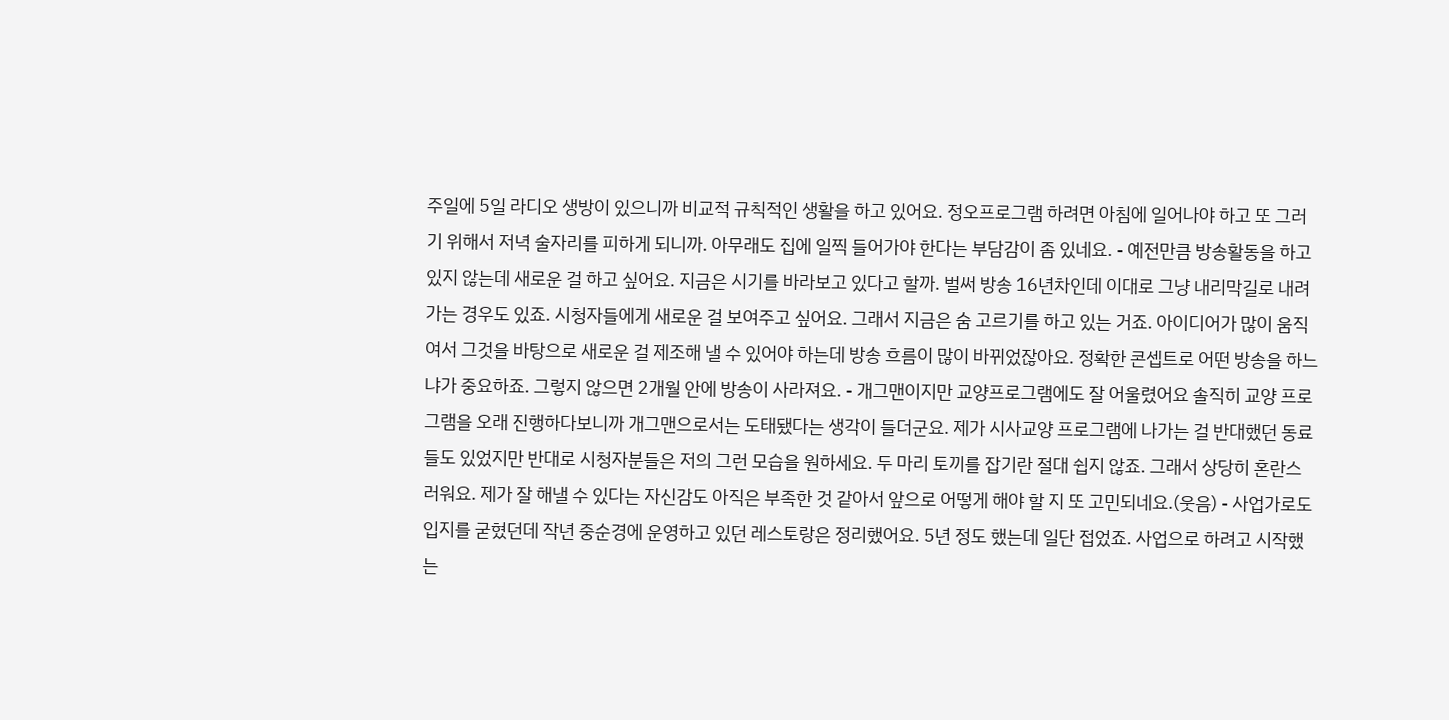주일에 5일 라디오 생방이 있으니까 비교적 규칙적인 생활을 하고 있어요. 정오프로그램 하려면 아침에 일어나야 하고 또 그러기 위해서 저녁 술자리를 피하게 되니까. 아무래도 집에 일찍 들어가야 한다는 부담감이 좀 있네요. - 예전만큼 방송활동을 하고 있지 않는데 새로운 걸 하고 싶어요. 지금은 시기를 바라보고 있다고 할까. 벌써 방송 16년차인데 이대로 그냥 내리막길로 내려가는 경우도 있죠. 시청자들에게 새로운 걸 보여주고 싶어요. 그래서 지금은 숨 고르기를 하고 있는 거죠. 아이디어가 많이 움직여서 그것을 바탕으로 새로운 걸 제조해 낼 수 있어야 하는데 방송 흐름이 많이 바뀌었잖아요. 정확한 콘셉트로 어떤 방송을 하느냐가 중요하죠. 그렇지 않으면 2개월 안에 방송이 사라져요. - 개그맨이지만 교양프로그램에도 잘 어울렸어요 솔직히 교양 프로그램을 오래 진행하다보니까 개그맨으로서는 도태됐다는 생각이 들더군요. 제가 시사교양 프로그램에 나가는 걸 반대했던 동료들도 있었지만 반대로 시청자분들은 저의 그런 모습을 원하세요. 두 마리 토끼를 잡기란 절대 쉽지 않죠. 그래서 상당히 혼란스러워요. 제가 잘 해낼 수 있다는 자신감도 아직은 부족한 것 같아서 앞으로 어떻게 해야 할 지 또 고민되네요.(웃음) - 사업가로도 입지를 굳혔던데 작년 중순경에 운영하고 있던 레스토랑은 정리했어요. 5년 정도 했는데 일단 접었죠. 사업으로 하려고 시작했는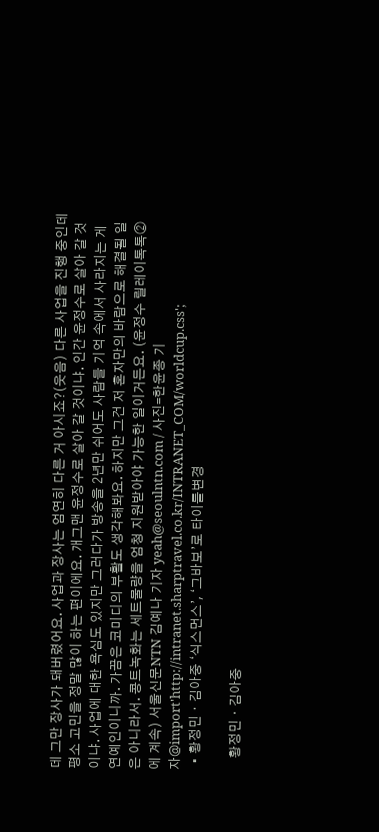데 그만 장사가 돼버렸어요. 사업과 장사는 엄연히 다른 거 아시죠?(웃음) 다른 사업을 진행 중인데 평소 고민을 정말 많이 하는 편이에요. 개그맨 윤정수로 살아 갈 것이냐. 인간 윤정수로 살아 갈 것이냐. 사업에 대한 욕심도 있지만 그러다가 방송을 2년만 쉬어도 사람들 기억 속에서 사라지는 게 연예인이니까. 가끔은 코미디의 부활도 생각해봐요. 하지만 그건 저 혼자만의 바람으로 해결될 일은 아니라서. 콩트녹화는 세트물량을 엄청 지원받아야 가능한 일이거든요. (윤정수 릴레이톡톡②에 계속) 서울신문NTN 김예나 기자 yeah@seoulntn.com / 사진=한윤종 기자@import'http://intranet.sharptravel.co.kr/INTRANET_COM/worldcup.css';
  • 황정민ㆍ김아중 ‘식스먼스’, ‘그바보’로 타이틀변경

    황정민ㆍ김아중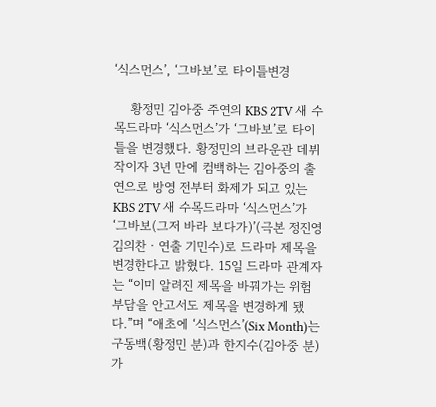‘식스먼스’, ‘그바보’로 타이틀변경

    황정민 김아중 주연의 KBS 2TV 새 수목드라마 ‘식스먼스’가 ‘그바보’로 타이틀을 변경했다. 황정민의 브라운관 데뷔작이자 3년 만에 컴백하는 김아중의 출연으로 방영 전부터 화제가 되고 있는 KBS 2TV 새 수목드라마 ‘식스먼스’가 ‘그바보(그저 바라 보다가)’(극본 정진영 김의찬ㆍ연출 기민수)로 드라마 제목을 변경한다고 밝혔다. 15일 드라마 관계자는 “이미 알려진 제목을 바꿔가는 위험부담을 안고서도 제목을 변경하게 됐다.”며 “애초에 ‘식스먼스’(Six Month)는 구동백(황정민 분)과 한지수(김아중 분)가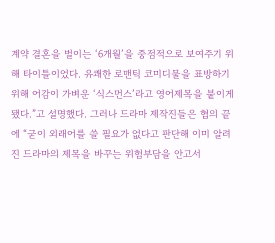계약 결혼을 벌이는 ‘6개월’을 중점적으로 보여주기 위해 타이틀이었다. 유쾌한 로맨틱 코미디물을 표방하기 위해 어감이 가벼운 ‘식스먼스’라고 영어제목을 붙이게 됐다.”고 설명했다. 그러나 드라마 제작진들은 협의 끝에 “굳이 외래어를 쓸 필요가 없다고 판단해 이미 알려진 드라마의 제목을 바꾸는 위험부담을 안고서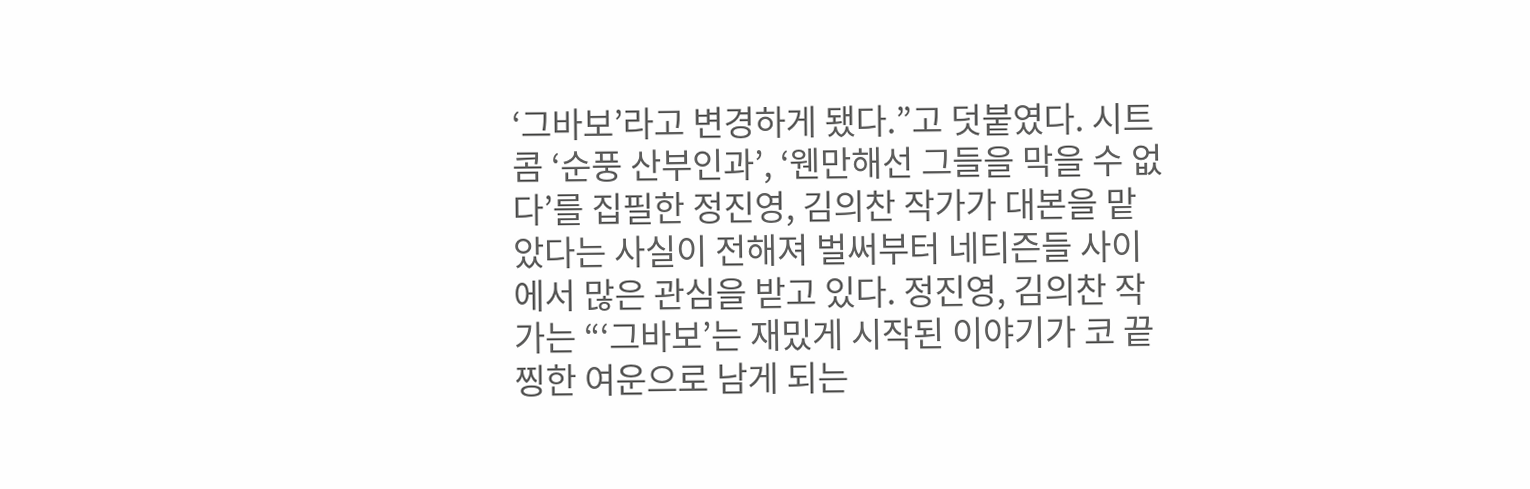‘그바보’라고 변경하게 됐다.”고 덧붙였다. 시트콤 ‘순풍 산부인과’, ‘웬만해선 그들을 막을 수 없다’를 집필한 정진영, 김의찬 작가가 대본을 맡았다는 사실이 전해져 벌써부터 네티즌들 사이에서 많은 관심을 받고 있다. 정진영, 김의찬 작가는 “‘그바보’는 재밌게 시작된 이야기가 코 끝 찡한 여운으로 남게 되는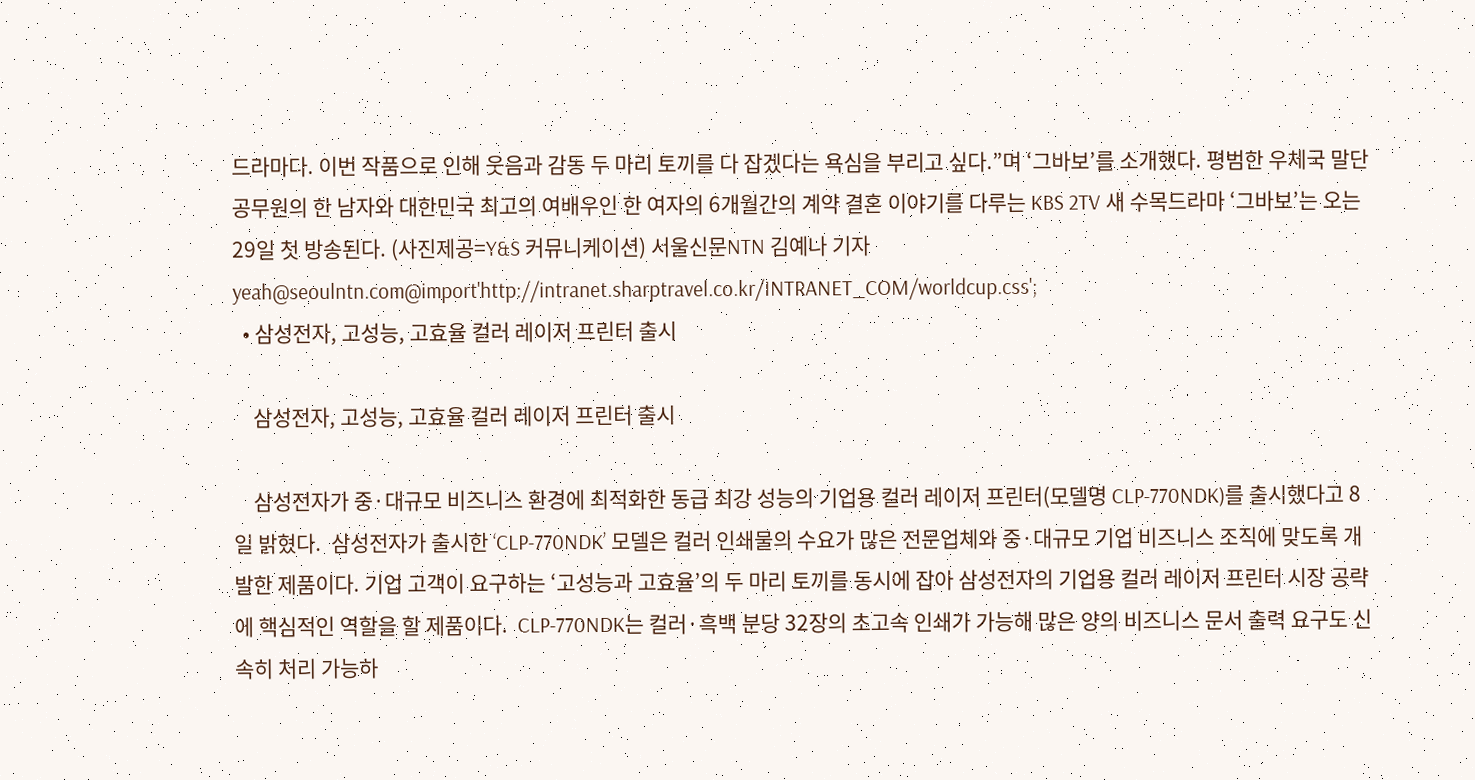드라마다. 이번 작품으로 인해 웃음과 감동 두 마리 토끼를 다 잡겠다는 욕심을 부리고 싶다.”며 ‘그바보’를 소개했다. 평범한 우체국 말단 공무원의 한 남자와 대한민국 최고의 여배우인 한 여자의 6개월간의 계약 결혼 이야기를 다루는 KBS 2TV 새 수목드라마 ‘그바보’는 오는 29일 첫 방송된다. (사진제공=Y&S 커뮤니케이션) 서울신문NTN 김예나 기자 yeah@seoulntn.com@import'http://intranet.sharptravel.co.kr/INTRANET_COM/worldcup.css';
  • 삼성전자, 고성능, 고효율 컬러 레이저 프린터 출시

    삼성전자, 고성능, 고효율 컬러 레이저 프린터 출시

    삼성전자가 중·대규모 비즈니스 환경에 최적화한 동급 최강 성능의 기업용 컬러 레이저 프린터(모델명 CLP-770NDK)를 출시했다고 8일 밝혔다.  삼성전자가 출시한 ‘CLP-770NDK’ 모델은 컬러 인쇄물의 수요가 많은 전문업체와 중·대규모 기업 비즈니스 조직에 맞도록 개발한 제품이다. 기업 고객이 요구하는 ‘고성능과 고효율’의 두 마리 토끼를 동시에 잡아 삼성전자의 기업용 컬러 레이저 프린터 시장 공략에 핵심적인 역할을 할 제품이다.  CLP-770NDK는 컬러·흑백 분당 32장의 초고속 인쇄가 가능해 많은 양의 비즈니스 문서 출력 요구도 신속히 처리 가능하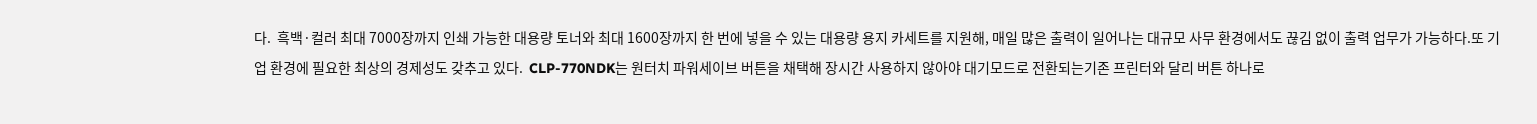다.  흑백·컬러 최대 7000장까지 인쇄 가능한 대용량 토너와 최대 1600장까지 한 번에 넣을 수 있는 대용량 용지 카세트를 지원해, 매일 많은 출력이 일어나는 대규모 사무 환경에서도 끊김 없이 출력 업무가 가능하다.또 기업 환경에 필요한 최상의 경제성도 갖추고 있다.  CLP-770NDK는 원터치 파워세이브 버튼을 채택해 장시간 사용하지 않아야 대기모드로 전환되는기존 프린터와 달리 버튼 하나로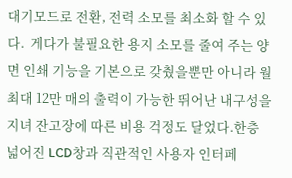대기모드로 전환, 전력 소모를 최소화 할 수 있다.  게다가 불필요한 용지 소모를 줄여 주는 양면 인쇄 기능을 기본으로 갖췄을뿐만 아니라 월 최대 12만 매의 출력이 가능한 뛰어난 내구성을 지녀 잔고장에 따른 비용 걱정도 달었다.한층 넓어진 LCD창과 직관적인 사용자 인터페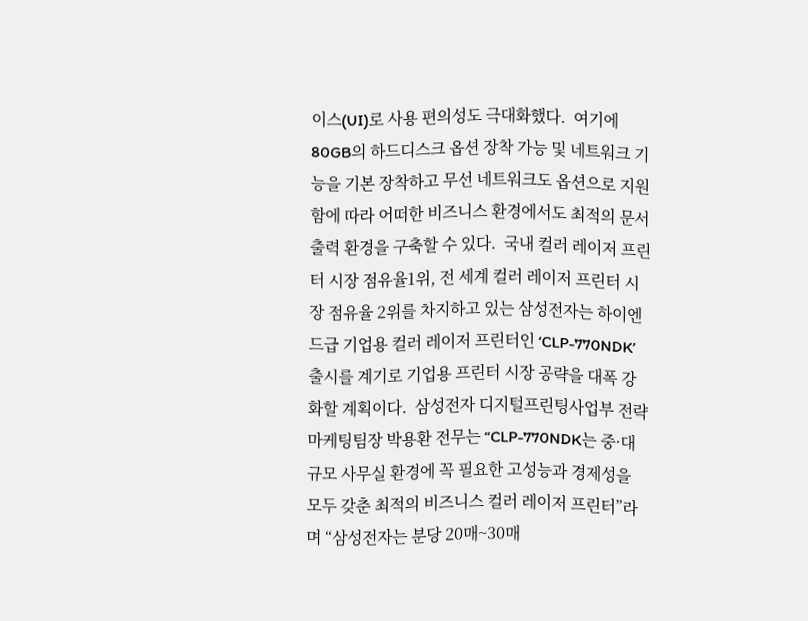이스(UI)로 사용 편의성도 극대화했다.  여기에 80GB의 하드디스크 옵션 장착 가능 및 네트워크 기능을 기본 장착하고 무선 네트워크도 옵션으로 지원함에 따라 어떠한 비즈니스 환경에서도 최적의 문서 출력 환경을 구축할 수 있다.  국내 컬러 레이저 프린터 시장 점유율1위, 전 세계 컬러 레이저 프린터 시장 점유율 2위를 차지하고 있는 삼성전자는 하이엔드급 기업용 컬러 레이저 프린터인 ‘CLP-770NDK’ 출시를 계기로 기업용 프린터 시장 공략을 대폭 강화할 계획이다.  삼성전자 디지털프린팅사업부 전략마케팅팀장 박용환 전무는 “CLP-770NDK는 중·대규모 사무실 환경에 꼭 필요한 고성능과 경제성을 모두 갖춘 최적의 비즈니스 컬러 레이저 프린터”라며 “삼성전자는 분당 20매~30매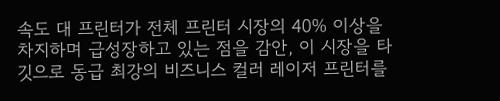속도 대 프린터가 전체 프린터 시장의 40% 이상을 차지하며 급성장하고 있는 점을 감안, 이 시장을 타깃으로 동급 최강의 비즈니스 컬러 레이저 프린터를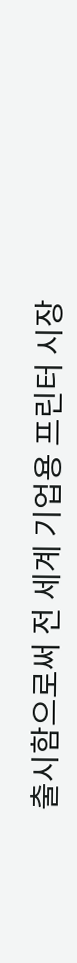출시함으로써 전 세계 기업용 프린터 시장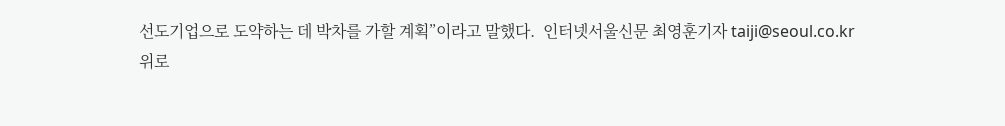선도기업으로 도약하는 데 박차를 가할 계획”이라고 말했다.  인터넷서울신문 최영훈기자 taiji@seoul.co.kr
위로